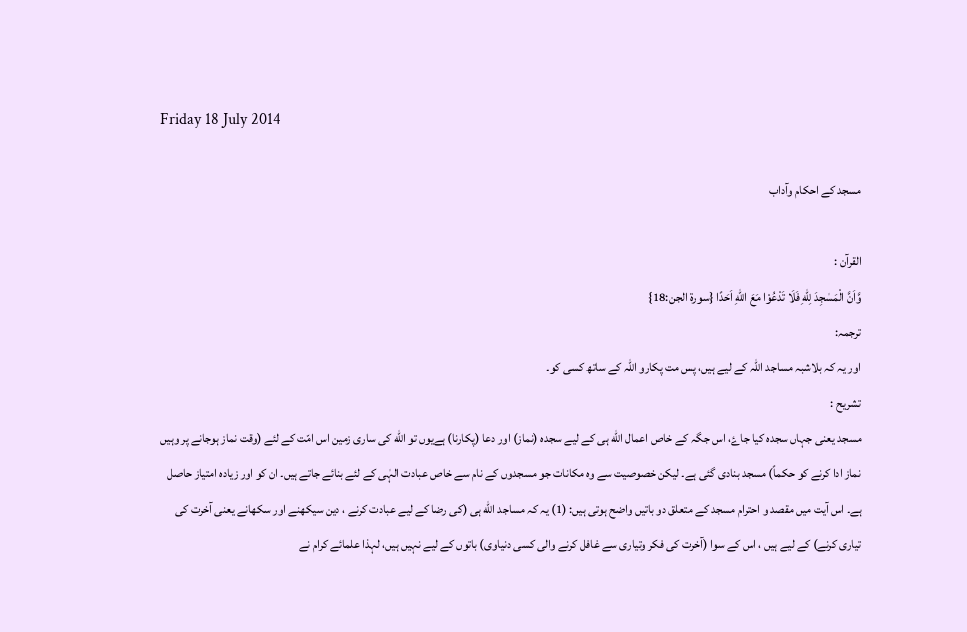Friday 18 July 2014

مسجد کے احكام وآداب

القرآن :
وَّاَنَّ الْمَسٰجِدَ لِلّٰهِ فَلَا تَدْعُوْا مَعَ اللّٰهِ اَحَدًا {سورۃ الجن:18}
ترجمہ:
اور یہ کہ بلاشبہ مساجد اللہ کے لیے ہیں، پس مت پکارو اللہ کے ساتھ کسی کو۔
تشریح :
مسجد یعنی جہاں سجدہ کیا جاۓ، اس جگہ کے خاص اعمال الله ہی کے لیے سجدہ (نماز) اور دعا (پکارنا) ہےیوں تو الله کی ساری زمین اس امّت کے لئے (وقت نماز ہوجانے پر وہیں نماز ادا کرنے کو حکماً) مسجد بنادی گئی ہے۔ لیکن خصوصیت سے وہ مکانات جو مسجدوں کے نام سے خاص عبادت الہٰی کے لئے بنائے جاتے ہیں۔ ان کو اور زیادہ امتیاز حاصل ہے۔ اس آیت میں مقصد و احترام مسجد کے متعلق دو باتیں واضح ہوتی ہیں: (1) یہ کہ مساجد الله ہی (کی رضا کے لیے عبادت کرنے ، دین سیکھنے اور سکھانے یعنی آخرت کی تیاری کرنے) کے لیے ہیں ، اس کے سوا (آخرت کی فکر وتیاری سے غافل کرنے والی کسی دنیاوی) باتوں کے لیے نہیں ہیں، لہذا علمائے کرام نے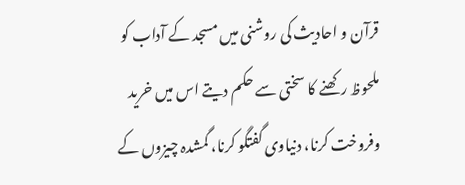قرآن و احادیث کی روشنی میں مسجد کے آداب کو ملحوظ رکھنے کا سختی سے حکم دیتے اس میں خرید وفروخت کرنا، دنیاوی گفتگو کرنا، گمشدہ چیزوں کے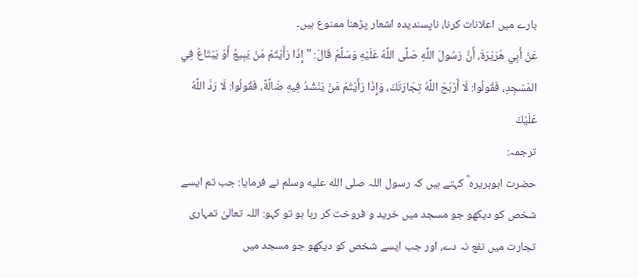بارے میں اعلانات کرنا، ناپسندیدہ اشعار پڑھنا ممنوع ہیں۔
عَنْ أَبِي هُرَيْرَةَ، أَنَّ رَسُولَ اللَّهِ صَلَّى اللَّهُ عَلَيْهِ وَسَلَّمَ قَالَ: " إِذَا رَأَيْتُمْ مَنْ يَبِيعُ أَوْ يَبْتَاعُ فِي المَسْجِدِ، فَقُولُوا: لَا أَرْبَحَ اللَّهُ تِجَارَتَكَ، وَإِذَا رَأَيْتُمْ مَنْ يَنْشُدُ فِيهِ ضَالَّةً، فَقُولُوا: لَا رَدَّ اللَّهُ عَلَيْكَ
ترجمہ:
حضرت ابوہریرہ ؓ کہتے ہیں کہ رسول اللہ صلى الله عليه وسلم نے فرمایا: جب تم ایسے شخص کو دیکھو جو مسجد میں خرید و فروخت کر رہا ہو تو کہو: اللہ تعالیٰ تمہاری تجارت میں نفع نہ دے، اور جب ایسے شخص کو دیکھو جو مسجد میں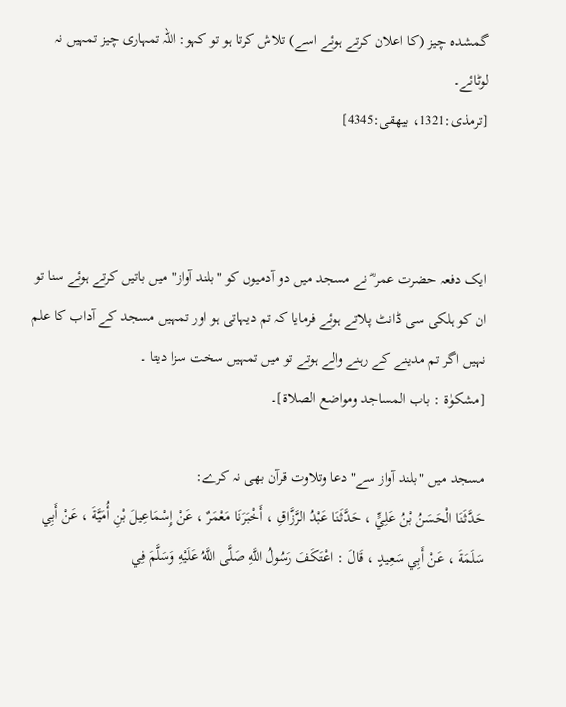گمشدہ چیز (کا اعلان کرتے ہوئے اسے) تلاش کرتا ہو تو کہو: اللہ تمہاری چیز تمہیں نہ لوٹائے۔
[ترمذی:1321، بیھقی:4345]



ایک دفعہ حضرت عمر ؓ نے مسجد میں دو آدمیوں کو "بلند آواز" میں باتیں کرتے ہوئے سنا تو ان کو ہلکی سی ڈانٹ پلاتے ہوئے فرمایا کہ تم دیہاتی ہو اور تمہیں مسجد کے آداب کا علم نہیں اگر تم مدینے کے رہنے والے ہوتے تو میں تمہیں سخت سزا دیتا ۔
[مشکوٰۃ : باب المساجد ومواضع الصلاۃ]۔

مسجد میں "بلند آواز سے" دعا وتلاوت قرآن بھی نہ کرے:
حَدَّثَنَا الْحَسَنُ بْنُ عَلِيٍّ ، حَدَّثَنَا عَبْدُ الرَّزَّاقِ ، أَخْبَرَنَا مَعْمَرٌ ، عَنْ إِسْمَاعِيلَ بْنِ أُمَيَّةَ ، عَنْ أَبِي سَلَمَةَ ، عَنْ أَبِي سَعِيدٍ ، قَالَ : اعْتَكَفَ رَسُولُ اللَّهِ صَلَّى اللَّهُ عَلَيْهِ وَسَلَّمَ فِي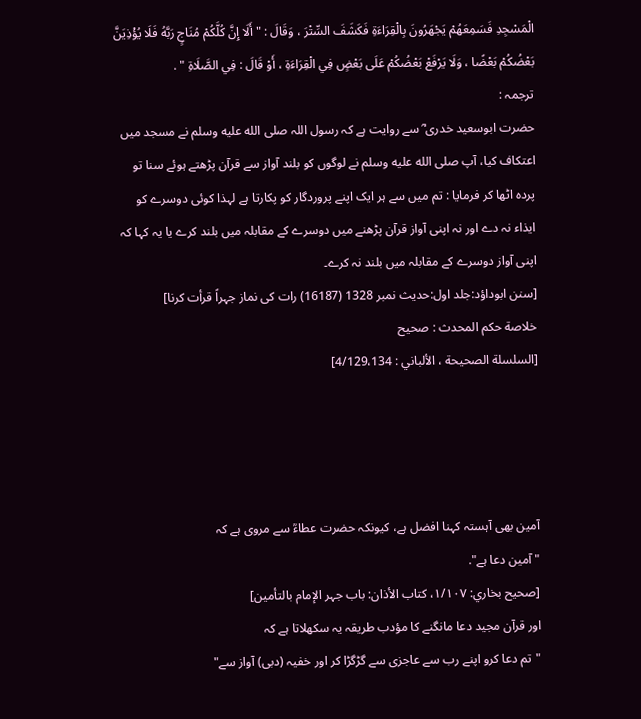الْمَسْجِدِ فَسَمِعَهُمْ يَجْهَرُونَ بِالْقِرَاءَةِ فَكَشَفَ السِّتْرَ ، وَقَالَ : " أَلَا إِنَّ كُلَّكُمْ مُنَاجٍ رَبَّهُ فَلَا يُؤْذِيَنَّ بَعْضُكُمْ بَعْضًا ، وَلَا يَرْفَعْ بَعْضُكُمْ عَلَى بَعْضٍ فِي الْقِرَاءَةِ ، أَوْ قَالَ : فِي الصَّلَاةِ " .
ترجمہ :
حضرت ابوسعید خدری ؓ سے روایت ہے کہ رسول اللہ صلى الله عليه وسلم نے مسجد میں اعتکاف کیا، آپ صلى الله عليه وسلم نے لوگوں کو بلند آواز سے قرآن پڑھتے ہوئے سنا تو پردہ اٹھا کر فرمایا : تم میں سے ہر ایک اپنے پروردگار کو پکارتا ہے لہذا کوئی دوسرے کو ایذاء نہ دے اور نہ اپنی آواز قرآن پڑھنے میں دوسرے کے مقابلہ میں بلند کرے یا یہ کہا کہ اپنی آواز دوسرے کے مقابلہ میں بلند نہ کرے۔
[سنن ابوداؤد:جلد اول:حدیث نمبر 1328 (16187) رات کی نماز جہراً قرأت کرنا]
خلاصة حكم المحدث : صحيح
[السلسلة الصحيحة ، الألباني : 4/129،134]




آمین بھی آہستہ کہنا افضل ہے، کیونکہ حضرت عطاءؒ سے مروی ہے کہ
"آمین دعا ہے".
[صحیح بخاري: ۱/۱۰۷، کتاب الأذان: باب جہر الإمام بالتأمین]
اور قرآن مجید دعا مانگنے کا مؤدب طریقہ یہ سکھلاتا ہے کہ
"تم دعا کرو اپنے رب سے عاجزی سے گڑگڑا کر اور خفیہ (دبی) آواز سے"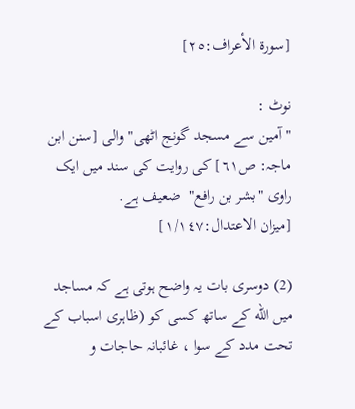[سورۃ الأعراف:٢٥]

نوٹ :
"آمین سے مسجد گونج اٹھی" والی [سنن ابن ماجہ: ص٦١] کی روایت کی سند میں ایک راوی "بشر بن رافع"  ضعیف ہے.
[میزان الاعتدال:١/١٤٧]

(2) دوسری بات یہ واضح ہوتی ہے کہ مساجد میں الله کے ساتھ کسی کو (ظاہری اسباب کے تحت مدد کے سوا ، غائبانہ حاجات و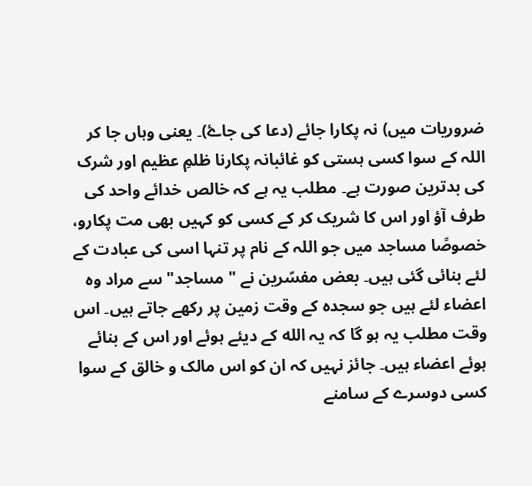ضروریات میں) نہ پکارا جائے (دعا کی جاۓ)۔ یعنی وہاں جا کر اللہ کے سوا کسی ہستی کو غائبانہ پکارنا ظلمِ عظیم اور شرک کی بدترین صورت ہے۔ مطلب یہ ہے کہ خالص خدائے واحد کی طرف آؤ اور اس کا شریک کر کے کسی کو کہیں بھی مت پکارو، خصوصًا مساجد میں جو اللہ کے نام پر تنہا اسی کی عبادت کے لئے بنائی گئی ہیں۔ بعض مفسّرین نے "مساجد" سے مراد وہ اعضاء لئے ہیں جو سجدہ کے وقت زمین پر رکھے جاتے ہیں۔ اس وقت مطلب یہ ہو گا کہ یہ الله کے دیئے ہوئے اور اس کے بنائے ہوئے اعضاء ہیں۔ جائز نہیں کہ ان کو اس مالک و خالق کے سوا کسی دوسرے کے سامنے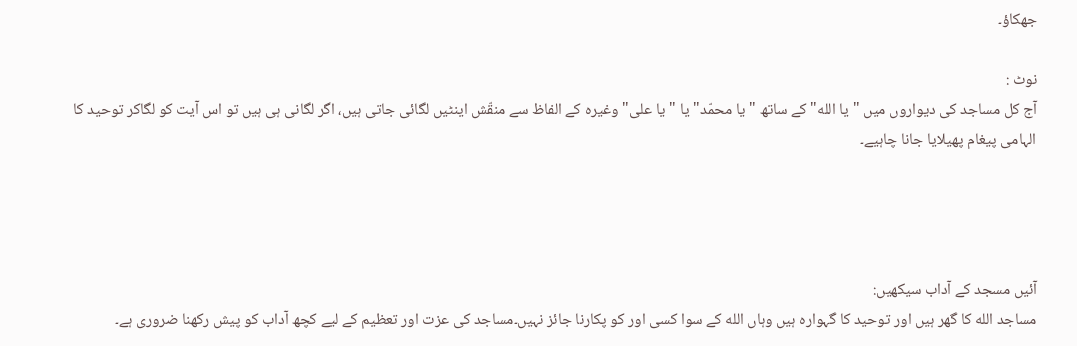جھکاؤ۔

نوٹ :
آج کل مساجد کی دیواروں میں "یا الله" کے ساتھ "یا محمّد" یا "یا علی" وغیرہ کے الفاظ سے منقّش اینٹیں لگائی جاتی ہیں، اگر لگانی ہی ہیں تو اس آیت کو لگاکر توحید کا الہامی پیغام پھیلایا جانا چاہیے۔




آئیں مسجد کے آداب سیکھیں:
مساجد الله کا گھر ہیں اور توحید کا گہوارہ ہیں وہاں الله کے سوا کسی اور کو پکارنا جائز نہیں۔مساجد کی عزت اور تعظیم کے لیے کچھ آداب کو پیش رکھنا ضروری ہے۔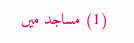(1) مساجد میں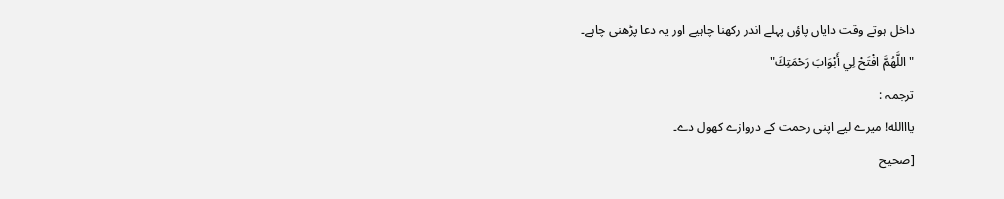داخل ہوتے وقت دایاں پاؤں پہلے اندر رکھنا چاہیے اور یہ دعا پڑھنی چاہے۔
"اللَّهُمَّ افْتَحْ لِي ‌أَبْوَابَ ‌رَحْمَتِكَ"
ترجمہ :
یااالله! میرے لیے اپنی رحمت کے دروازے کھول دے۔
[صحیح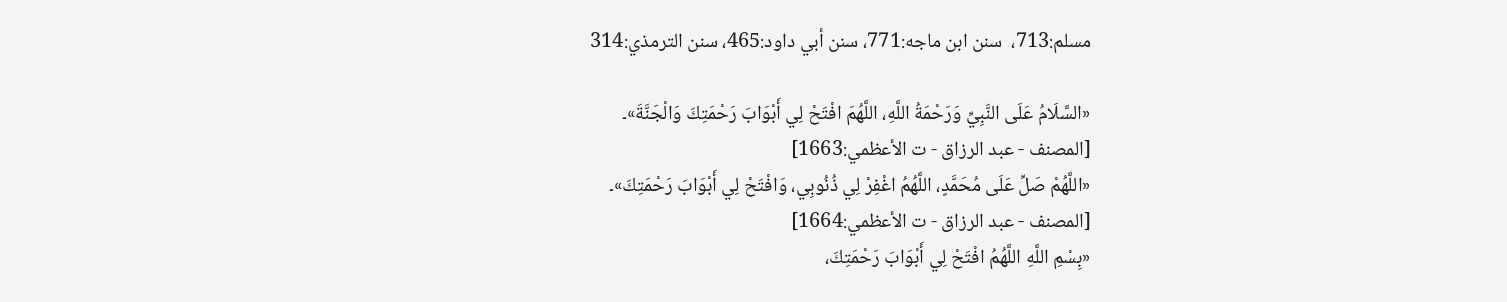مسلم:713،  سنن ابن ماجه:771، سنن أبي داود:465، سنن الترمذي:314

«السَّلَامُ عَلَى النَّبِيِّ وَرَحْمَةُ اللَّهِ، اللَّهُمَ افْتَحْ لِي ‌أَبْوَابَ ‌رَحْمَتِكَ وَالْجَنَّةَ»۔
[المصنف - عبد الرزاق - ت الأعظمي:1663]
«اللَّهُمْ صَلِّ عَلَى مُحَمَّدٍ، اللَّهُمُ اغْفِرْ لِي ذُنُوبِي، وَافْتَحْ لِي ‌أَبْوَابَ ‌رَحْمَتِكَ»۔
[المصنف - عبد الرزاق - ت الأعظمي:1664]
«بِسْمِ اللَّهِ اللَّهُمُ افْتَحْ لِي ‌أَبْوَابَ ‌رَحْمَتِكَ،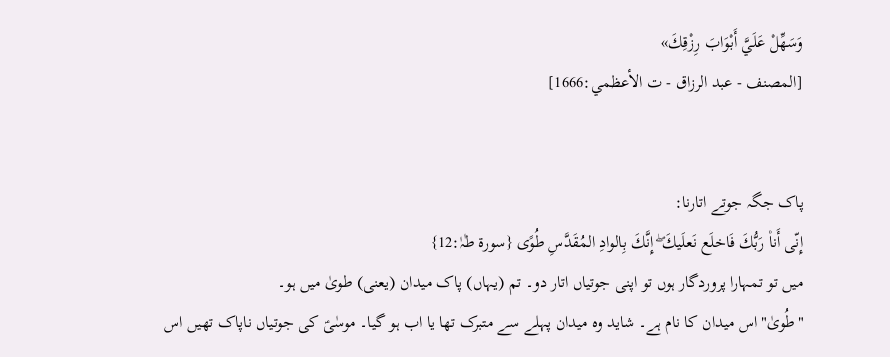وَسَهِّلْ عَلَيَّ أَبْوَابَ رِزْقِكَ»
[المصنف - عبد الرزاق - ت الأعظمي:1666]


پاک جگہ جوتے اتارنا:
إِنّى أَنا۠ رَبُّكَ فَاخلَع نَعلَيكَ ۖ إِنَّكَ بِالوادِ المُقَدَّسِ طُوًى {سورۃ طٰہٰ:12}
میں تو تمہارا پروردگار ہوں تو اپنی جوتیاں اتار دو۔ تم (یہاں) پاک میدان (یعنی) طویٰ میں ہو۔
"طُویٰ" اس میدان کا نام ہے۔ شاید وہ میدان پہلے سے متبرک تھا یا اب ہو گیا۔ موسٰیؑ کی جوتیاں ناپاک تھیں اس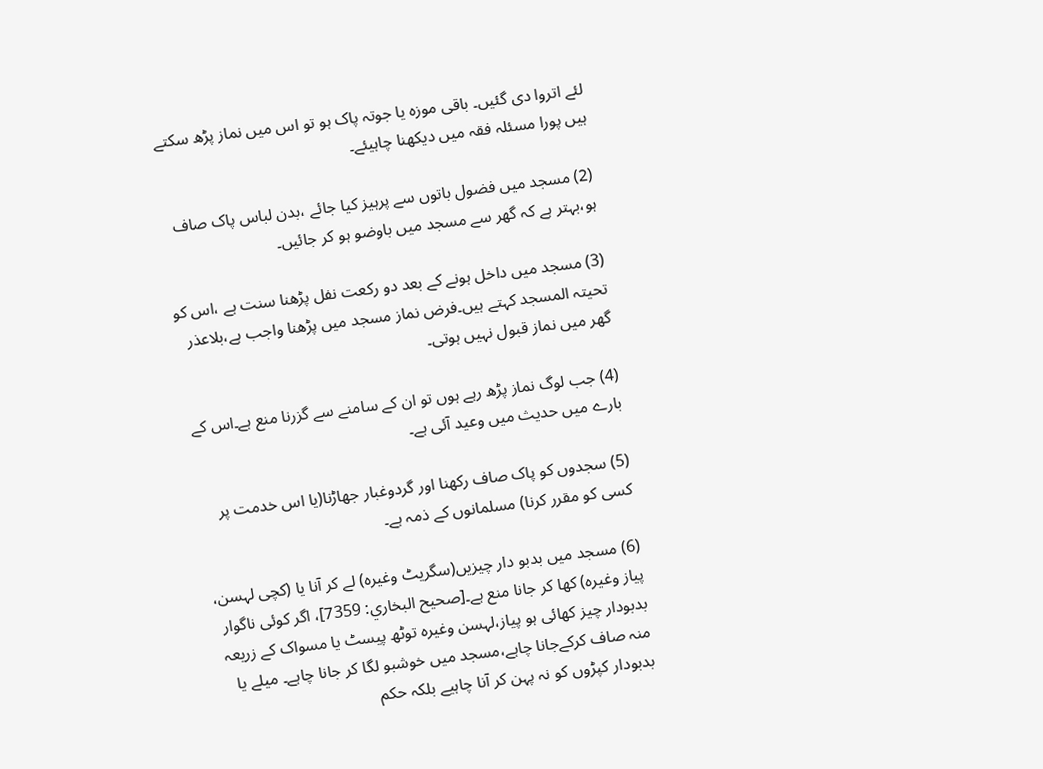لئے اتروا دی گئیں۔ باقی موزہ یا جوتہ پاک ہو تو اس میں نماز پڑھ سکتے ہیں پورا مسئلہ فقہ میں دیکھنا چاہیئے۔

(2) مسجد میں فضول باتوں سے پرہیز کیا جائے ،بدن لباس پاک صاف ہو،بہتر ہے کہ گھر سے مسجد میں باوضو ہو کر جائیں۔

(3) مسجد میں داخل ہونے کے بعد دو رکعت نفل پڑھنا سنت ہے ،اس کو تحیتہ المسجد کہتے ہیں۔فرض نماز مسجد میں پڑھنا واجب ہے،بلاعذر گھر میں نماز قبول نہیں ہوتی۔

(4) جب لوگ نماز پڑھ رہے ہوں تو ان کے سامنے سے گزرنا منع ہے۔اس کے بارے میں حدیث میں وعید آئی ہے۔

(5) سجدوں کو پاک صاف رکھنا اور گردوغبار جھاڑنا(یا اس خدمت پر کسی کو مقرر کرنا) مسلمانوں کے ذمہ ہے۔

(6) مسجد میں بدبو دار چیزیں(سگریٹ وغیرہ) لے کر آنا یا (کچی لہسن، پیاز وغیرہ) کھا کر جانا منع ہے۔[صحيح البخاري: 7359]، اگر کوئی ناگوار بدبودار چیز کھائی ہو پیاز،لہسن وغیرہ توٹھ پیسٹ یا مسواک کے زریعہ منہ صاف کرکےجانا چاہے،مسجد میں خوشبو لگا کر جانا چاہے۔ میلے یا بدبودار کپڑوں کو نہ پہن کر آنا چاہیے بلکہ حکم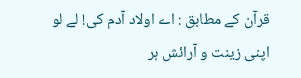قرآن کے مطابق : اے اولاد آدم کی! لے لو اپنی زینت و آرائش ہر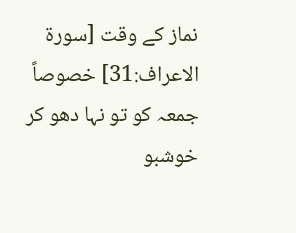نماز کے وقت [سورۃ الاعراف:31] خصوصاً جمعہ کو تو نہا دھو کر خوشبو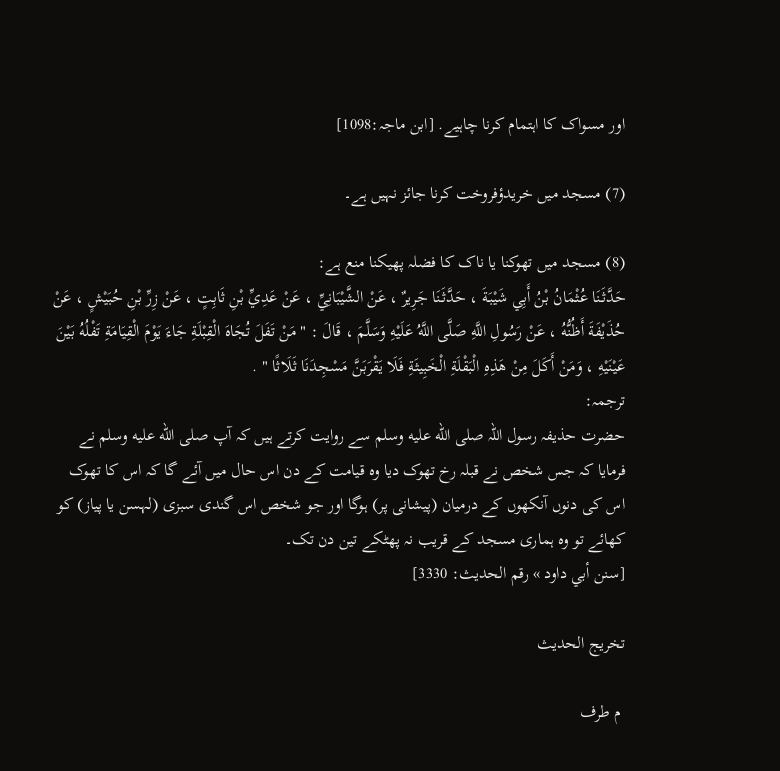اور مسواک کا اہتمام کرنا چاہیے. [ابن ماجہ:1098]

(7) مسجد میں خریدؤفروخت کرنا جائز نہیں ہے۔

(8) مسجد میں تھوکنا یا ناک کا فضلہ پھیکنا منع ہے:
حَدَّثَنَا عُثْمَانُ بْنُ أَبِي شَيْبَةَ ، حَدَّثَنَا جَرِيرٌ ، عَنْ الشَّيْبَانِيِّ ، عَنْ عَدِيِّ بْنِ ثَابِتٍ ، عَنْ زِرِّ بْنِ حُبَيْشٍ ، عَنْ حُذَيْفَةَ أَظُنُّهُ ، عَنْ رَسُولِ اللَّهِ صَلَّى اللَّهُ عَلَيْهِ وَسَلَّمَ ، قَالَ : " مَنْ تَفَلَ تُجَاهَ الْقِبْلَةِ جَاءَ يَوْمَ الْقِيَامَةِ تَفْلُهُ بَيْنَ عَيْنَيْهِ ، وَمَنْ أَكَلَ مِنْ هَذِهِ الْبَقْلَةِ الْخَبِيثَةِ فَلَا يَقْرَبَنَّ مَسْجِدَنَا ثَلَاثًا " .
ترجمہ:
حضرت حذیفہ رسول اللہ صلى الله عليه وسلم سے روایت کرتے ہیں کہ آپ صلى الله عليه وسلم نے فرمایا کہ جس شخص نے قبلہ رخ تھوک دیا وہ قیامت کے دن اس حال میں آئے گا کہ اس کا تھوک اس کی دنوں آنکھوں کے درمیان (پیشانی پر) ہوگا اور جو شخص اس گندی سبزی (لہسن یا پیاز) کو کھائے تو وہ ہماری مسجد کے قریب نہ پھٹکے تین دن تک۔
[سنن أبي داود » رقم الحديث: 3330]

تخريج الحديث

 م طرف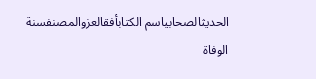الحديثالصحابياسم الكتابأفقالعزوالمصنفسنة الوفاة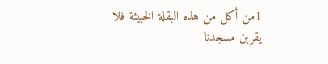1من أكل من هذه البقلة الخبيثة فلا يقربن مسجدنا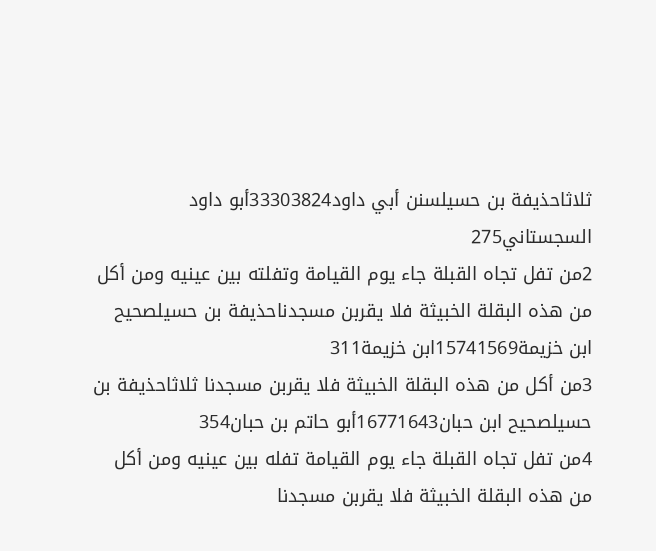ثلاثاحذيفة بن حسيلسنن أبي داود33303824أبو داود السجستاني275
2من تفل تجاه القبلة جاء يوم القيامة وتفلته بين عينيه ومن أكل من هذه البقلة الخبيثة فلا يقربن مسجدناحذيفة بن حسيلصحيح ابن خزيمة15741569ابن خزيمة311
3من أكل من هذه البقلة الخبيثة فلا يقربن مسجدنا ثلاثاحذيفة بن حسيلصحيح ابن حبان16771643أبو حاتم بن حبان354
4من تفل تجاه القبلة جاء يوم القيامة تفله بين عينيه ومن أكل من هذه البقلة الخبيثة فلا يقربن مسجدنا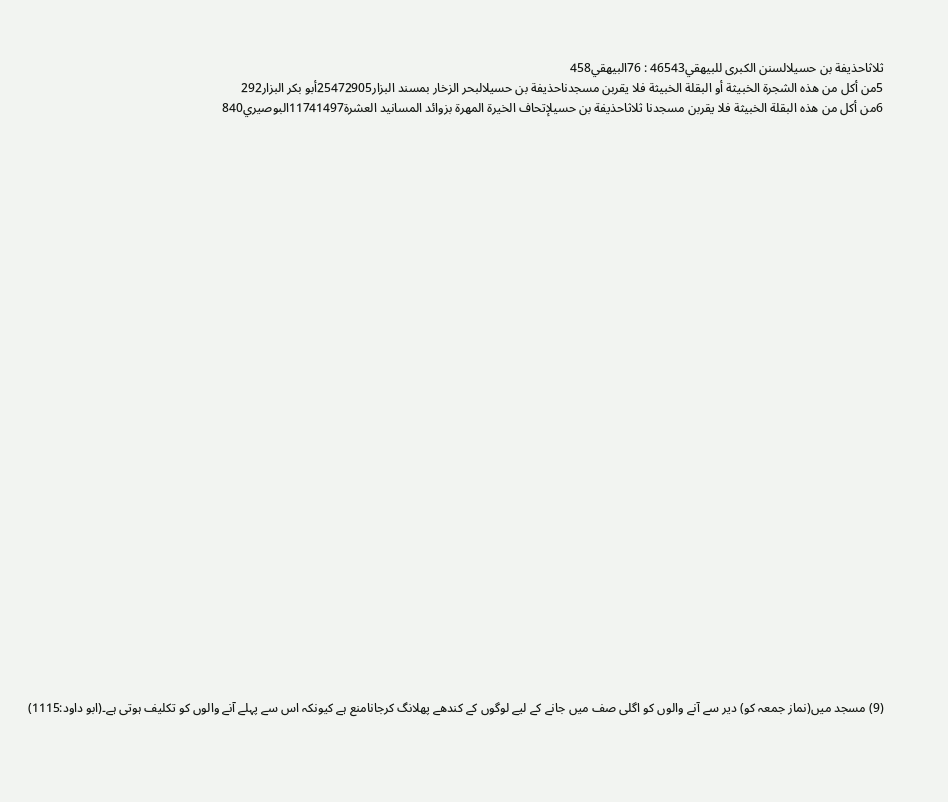ثلاثاحذيفة بن حسيلالسنن الكبرى للبيهقي46543 : 76البيهقي458
5من أكل من هذه الشجرة الخبيثة أو البقلة الخبيثة فلا يقربن مسجدناحذيفة بن حسيلالبحر الزخار بمسند البزار25472905أبو بكر البزار292
6من أكل من هذه البقلة الخبيثة فلا يقربن مسجدنا ثلاثاحذيفة بن حسيلإتحاف الخيرة المهرة بزوائد المسانيد العشرة11741497البوصيري840





























(9) مسجد میں(نماز جمعہ کو) دیر سے آنے والوں کو اگلی صف میں جانے کے لیے لوگوں کے کندھے پھلانگ کرجانامنع ہے کیونکہ اس سے پہلے آنے والوں کو تکلیف ہوتی ہے۔(ابو داود:1115)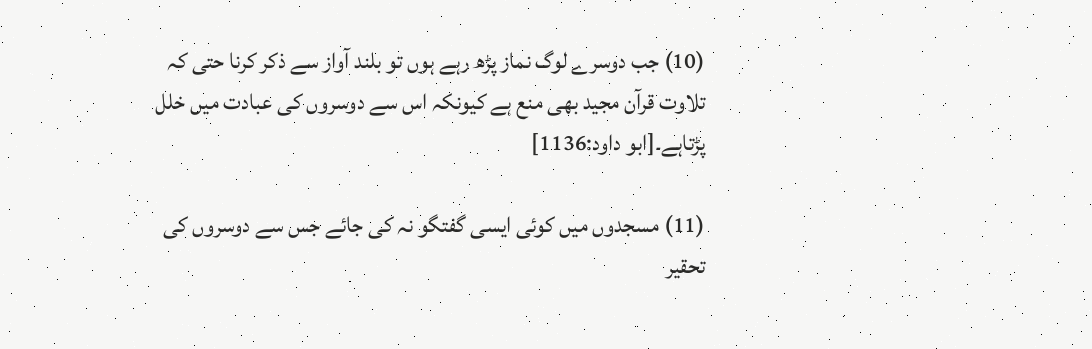(10) جب دوسرے لوگ نماز پڑھ رہے ہوں تو بلند آواز سے ذکر کرنا حتی کہ تلاوت قرآن مجید بھی منع ہے کیونکہ اس سے دوسروں کی عبادت میں خلل پڑتاہے۔[ابو داود:1136]

(11) مسجدوں میں کوئی ایسی گفتگو نہ کی جائے جس سے دوسروں کی تحقیر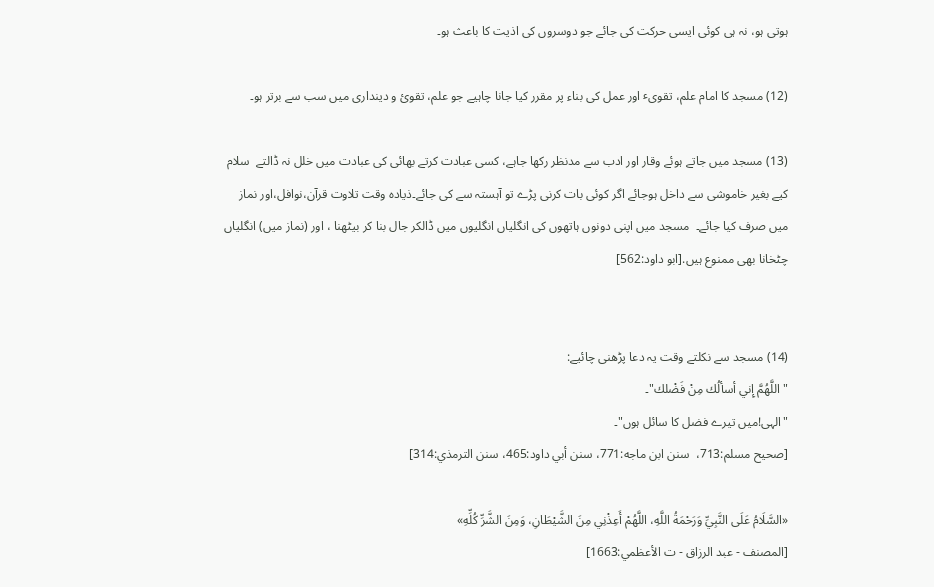ہوتی ہو، نہ ہی کوئی ایسی حرکت کی جائے جو دوسروں کی اذیت کا باعث ہو۔

(12) مسجد کا امام علم، تقویٴ اور عمل کی بناء پر مقرر کیا جانا چاہیے جو علم، تقوئ و دینداری میں سب سے برتر ہو۔

(13) مسجد میں جاتے ہوئے وقار اور ادب سے مدنظر رکھا جاہے، کسی عبادت کرتے بھائی کی عبادت میں خلل نہ ڈالتے  سلام کیے بغیر خاموشی سے داخل ہوجائے اگر کوئی بات کرنی پڑے تو آہستہ سے کی جائے۔ذیادہ وقت تلاوت قرآن،نوافل،اور نماز میں صرف کیا جائے۔  مسجد میں اپنی دونوں ہاتھوں کی انگلیاں انگلیوں میں ڈالکر جال بنا کر بیٹھنا ، اور (نماز میں) انگلیاں چٹخانا بھی ممنوع ہیں.[ابو داود:562]


(14) مسجد سے نکلتے وقت یہ دعا پڑھنی چائیے:
"اللَّهُمَّ إِني أسألُك مِنْ فَضْلك"۔
"الہی!میں تیرے فضل کا سائل ہوں"۔
[صحیح مسلم:713،  سنن ابن ماجه:771، سنن أبي داود:465، سنن الترمذي:314]

«السَّلَامُ عَلَى النَّبِيِّ وَرَحْمَةُ اللَّهِ، اللَّهُمْ أَعِذْنِي مِنَ الشَّيْطَانِ، وَمِنَ الشَّرِّ كُلِّهِ»
[المصنف - عبد الرزاق - ت الأعظمي:1663]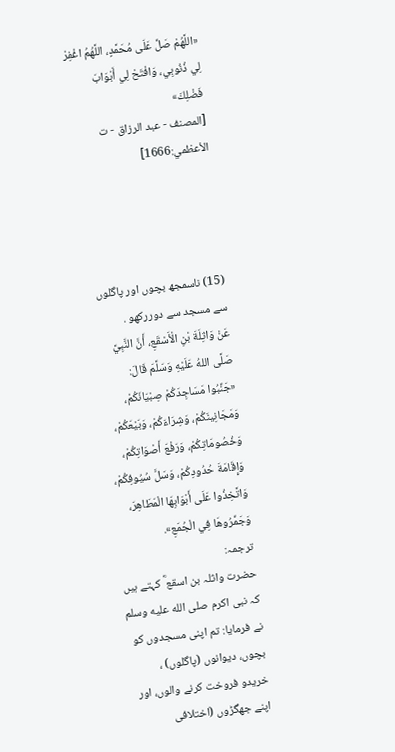«اللَّهُمْ صَلِّ عَلَى مُحَمَّدٍ، اللَّهُمُ اغْفِرْ لِي ذُنُوبِي، وَافْتَحْ لِي أَبْوَابَ فَضْلِكَ»
[المصنف - عبد الرزاق - ت الأعظمي:1666]




(15) ناسمجھ بچوں اور پاگلوں سے مسجد سے دوررکھو .
عَنْ وَاثِلَةَ بْنِ الْأَسْقَعِ، أَنَّ النَّبِيَّ صَلَّى اللهُ عَلَيْهِ وَسَلَّمَ قَالَ: «جَنِّبُوا ‌مَسَاجِدَكُمْ ‌صِبْيَانَكُمْ، وَمَجَانِينَكُمْ، وَشِرَاءَكُمْ، وَبَيْعَكُمْ، وَخُصُومَاتِكُمْ، وَرَفْعَ أَصْوَاتِكُمْ، وَإِقَامَةَ حُدُودِكُمْ، وَسَلَّ سُيُوفِكُمْ، وَاتَّخِذُوا عَلَى أَبْوَابِهَا الْمَطَاهِرَ، وَجَمِّرُوهَا فِي الْجُمَعِ».
ترجمہ:
حضرت واثلہ بن اسقع ؓ کہتے ہیں کہ نبی اکرم صلى الله عليه وسلم نے فرمایا: تم اپنی مسجدوں کو بچوں، دیوانوں (پاگلوں) ، خریدو فروخت کرنے والوں، اور اپنے جھگڑوں (اختلافی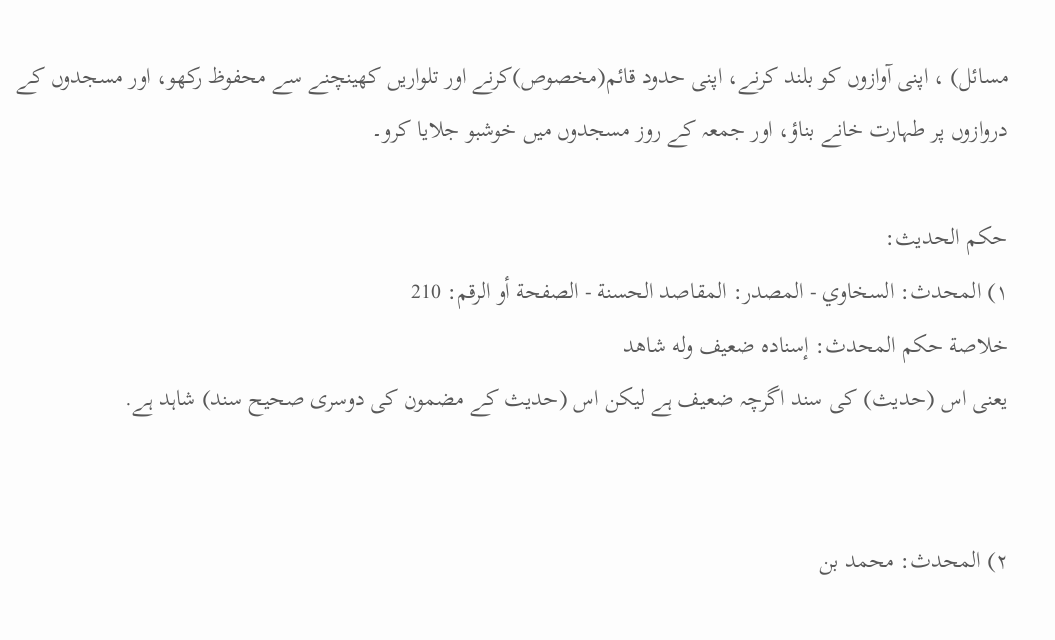مسائل) ، اپنی آوازوں کو بلند کرنے، اپنی حدود قائم(مخصوص)کرنے اور تلواریں کھینچنے سے محفوظ رکھو، اور مسجدوں کے دروازوں پر طہارت خانے بناؤ، اور جمعہ کے روز مسجدوں میں خوشبو جلایا کرو۔

حکم الحدیث:
١) المحدث: السخاوي - المصدر: المقاصد الحسنة - الصفحة أو الرقم: 210
خلاصة حكم المحدث: إسناده ضعيف وله شاهد
یعنی اس (حدیث) کی سند اگرچہ ضعیف ہے لیکن اس (حدیث کے مضمون کی دوسری صحیح سند) شاہد ہے.


٢) المحدث: محمد بن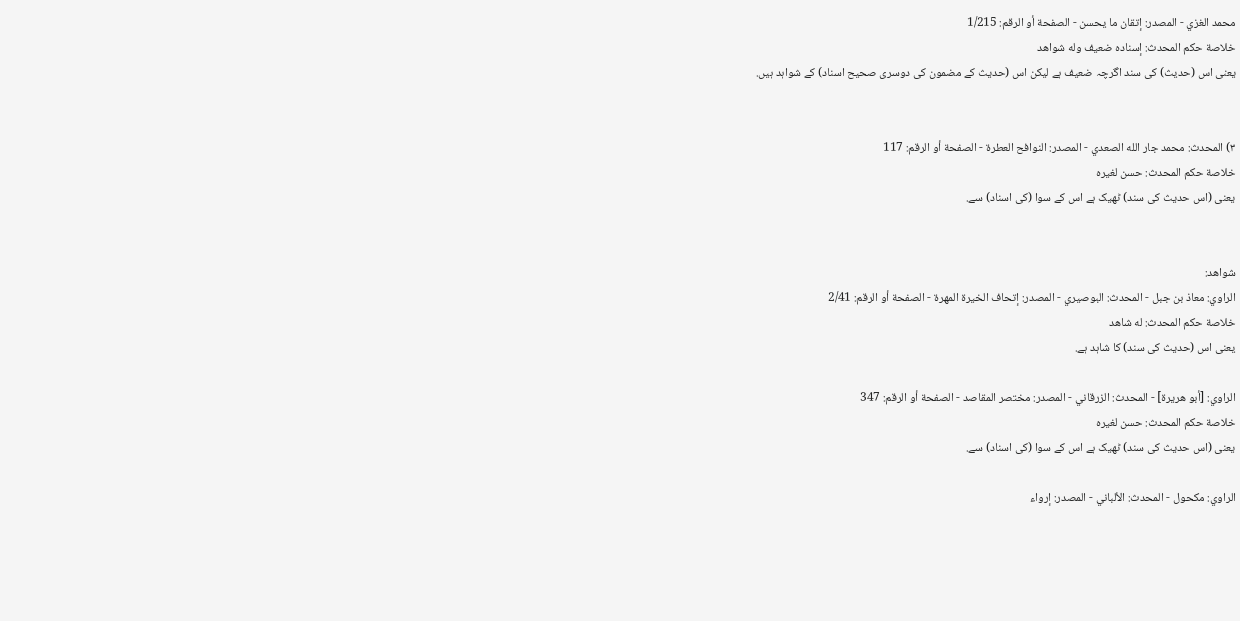محمد الغزي - المصدر: إتقان ما يحسن - الصفحة أو الرقم: 1/215
خلاصة حكم المحدث: إسناده ضعيف وله شواهد
یعنی اس (حدیث) کی سند اگرچہ ضعیف ہے لیکن اس (حدیث کے مضمون کی دوسری صحیح اسناد) کے شواہد ہیں.


٣) المحدث: محمد جار الله الصعدي - المصدر: النوافح العطرة - الصفحة أو الرقم: 117
خلاصة حكم المحدث: حسن لغيره
یعنی (اس حدیث کی سند) ٹھیک ہے اس کے سوا (کی اسناد) سے.


شواهد:
الراوي: معاذ بن جبل - المحدث: البوصيري - المصدر: إتحاف الخيرة المهرة - الصفحة أو الرقم: 2/41
خلاصة حكم المحدث: له شاهد
یعنی اس (حدیث کی سند) کا شاہد ہے.

الراوي: [أبو هريرة] - المحدث: الزرقاني - المصدر: مختصر المقاصد - الصفحة أو الرقم: 347
خلاصة حكم المحدث: حسن لغيره
یعنی (اس حدیث کی سند) ٹھیک ہے اس کے سوا (کی اسناد) سے.

الراوي: مكحول - المحدث: الألباني - المصدر: إرواء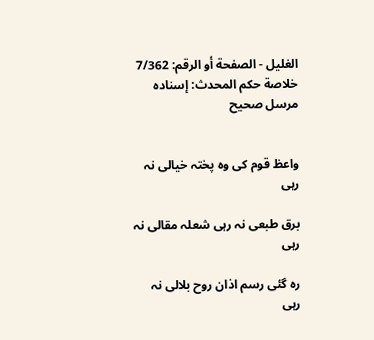الغليل - الصفحة أو الرقم: 7/362
خلاصة حكم المحدث: إسناده مرسل صحيح


واعظ قوم کی وہ پختہ خیالی نہ رہی

برق طبعی نہ رہی شعلہ مقالی نہ رہی

رہ گئی رسم اذان روح بلالی نہ رہی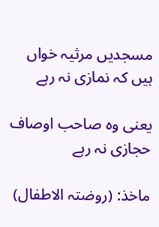مسجدیں مرثیہ خواں ہیں کہ نمازی نہ رہے

یعنی وہ صاحب اوصاف حجازی نہ رہے

ماخذ: (روضتہ الاطفال)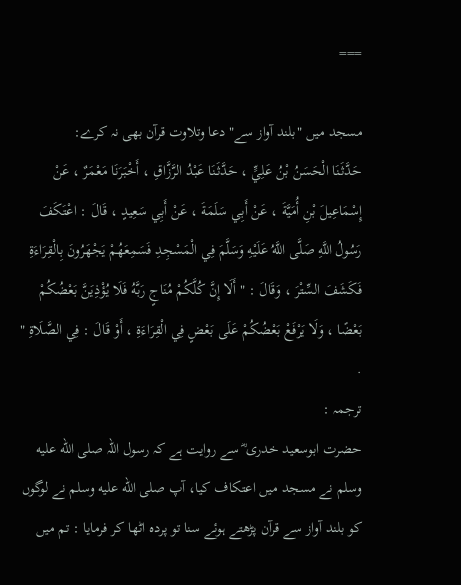===

مسجد میں "بلند آواز سے" دعا وتلاوت قرآن بھی نہ کرے:
حَدَّثَنَا الْحَسَنُ بْنُ عَلِيٍّ ، حَدَّثَنَا عَبْدُ الرَّزَّاقِ ، أَخْبَرَنَا مَعْمَرٌ ، عَنْ إِسْمَاعِيلَ بْنِ أُمَيَّةَ ، عَنْ أَبِي سَلَمَةَ ، عَنْ أَبِي سَعِيدٍ ، قَالَ : اعْتَكَفَ رَسُولُ اللَّهِ صَلَّى اللَّهُ عَلَيْهِ وَسَلَّمَ فِي الْمَسْجِدِ فَسَمِعَهُمْ يَجْهَرُونَ بِالْقِرَاءَةِ فَكَشَفَ السِّتْرَ ، وَقَالَ : " أَلَا إِنَّ كُلَّكُمْ مُنَاجٍ رَبَّهُ فَلَا يُؤْذِيَنَّ بَعْضُكُمْ بَعْضًا ، وَلَا يَرْفَعْ بَعْضُكُمْ عَلَى بَعْضٍ فِي الْقِرَاءَةِ ، أَوْ قَالَ : فِي الصَّلَاةِ " .
ترجمہ :
حضرت ابوسعید خدری ؓ سے روایت ہے کہ رسول اللہ صلى الله عليه وسلم نے مسجد میں اعتکاف کیا، آپ صلى الله عليه وسلم نے لوگوں کو بلند آواز سے قرآن پڑھتے ہوئے سنا تو پردہ اٹھا کر فرمایا : تم میں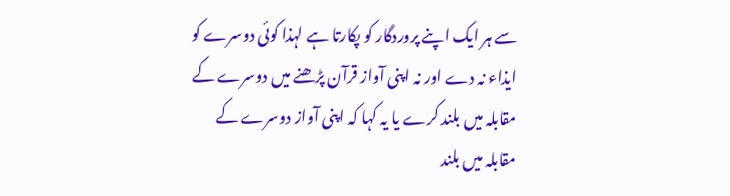سے ہر ایک اپنے پروردگار کو پکارتا ہے لہذا کوئی دوسرے کو ایذاء نہ دے اور نہ اپنی آواز قرآن پڑھنے میں دوسرے کے مقابلہ میں بلند کرے یا یہ کہا کہ اپنی آواز دوسرے کے مقابلہ میں بلند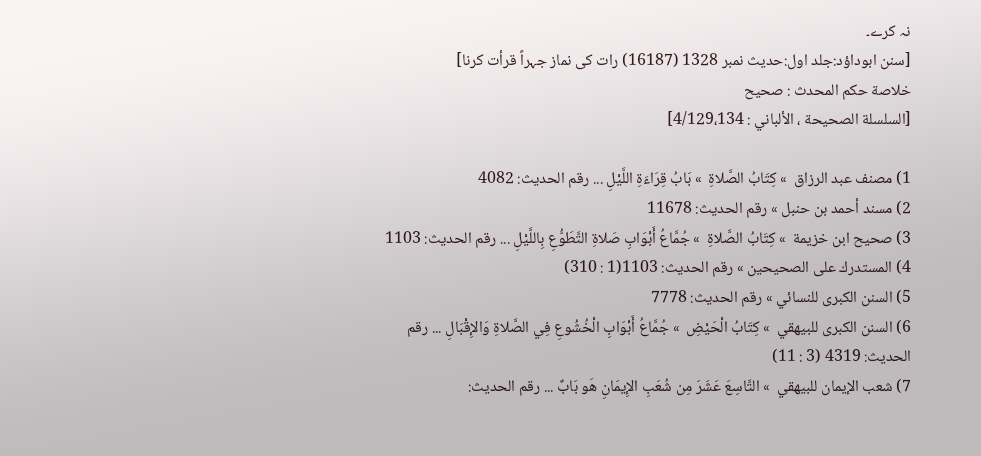نہ کرے۔
[سنن ابوداؤد:جلد اول:حدیث نمبر 1328 (16187) رات کی نماز جہراً قرأت کرنا]
خلاصة حكم المحدث : صحيح
[السلسلة الصحيحة ، الألباني : 4/129،134]

1) مصنف عبد الرزاق  » كِتَابُ الصَّلاةِ  » بَابُ قِرَاءَةِ اللَّيْلِ ... رقم الحديث: 4082
2) مسند أحمد بن حنبل » رقم الحديث: 11678
3) صحيح ابن خزيمة  » كِتَابُ الصَّلاةِ  » جُمَّاعُ أَبْوَابِ صَلاةِ التَّطَوُّعِ بِاللَّيْلِ ... رقم الحديث: 1103
4) المستدرك على الصحيحين » رقم الحديث: 1103(1 : 310)
5) السنن الكبرى للنسائي » رقم الحديث: 7778
6) السنن الكبرى للبيهقي  » كِتَابُ الْحَيْضِ  » جُمَّاعُ أَبْوَابِ الْخُشُوعِ فِي الصَّلاةِ وَالإِقْبَالِ ... رقم الحديث: 4319 (3 : 11)
7) شعب الإيمان للبيهقي  » التَّاسِعَ عَشَرَ مِن شُعَبِ الإِيمَانِ هَو بَابٌ ... رقم الحديث: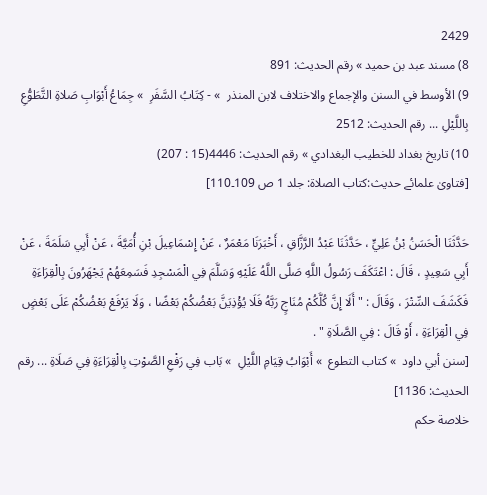2429
8) مسند عبد بن حميد » رقم الحديث: 891
9) الأوسط في السنن والإجماع والاختلاف لابن المنذر  » - كِتَابُ السَّفَرِ  » جِمَاعُ أَبْوَابِ صَلاةِ التَّطَوُّعِ بِاللَّيْلِ ... رقم الحديث: 2512
10) تاريخ بغداد للخطيب البغدادي » رقم الحديث: 4446(15 : 207)
[فتاویٰ علمائے حدیث:کتاب الصلاۃ: جلد 1 ص 109۔110]

حَدَّثَنَا الْحَسَنُ بْنُ عَلِيٍّ ، حَدَّثَنَا عَبْدُ الرَّزَّاقِ ، أَخْبَرَنَا مَعْمَرٌ ، عَنْ إِسْمَاعِيلَ بْنِ أُمَيَّةَ ، عَنْ أَبِي سَلَمَةَ ، عَنْ أَبِي سَعِيدٍ ، قَالَ : اعْتَكَفَ رَسُولُ اللَّهِ صَلَّى اللَّهُ عَلَيْهِ وَسَلَّمَ فِي الْمَسْجِدِ فَسَمِعَهُمْ يَجْهَرُونَ بِالْقِرَاءَةِ فَكَشَفَ السِّتْرَ ، وَقَالَ : " أَلَا إِنَّ كُلَّكُمْ مُنَاجٍ رَبَّهُ فَلَا يُؤْذِيَنَّ بَعْضُكُمْ بَعْضًا ، وَلَا يَرْفَعْ بَعْضُكُمْ عَلَى بَعْضٍ فِي الْقِرَاءَةِ ، أَوْ قَالَ : فِي الصَّلَاةِ " .
[سنن أبي داود  » كتاب التطوع  » أَبْوَابُ قِيَامِ اللَّيْلِ  » بَاب فِي رَفْعِ الصَّوْتِ بِالْقِرَاءَةِ فِي صَلَاةِ ... رقم الحديث: 1136]
خلاصة حكم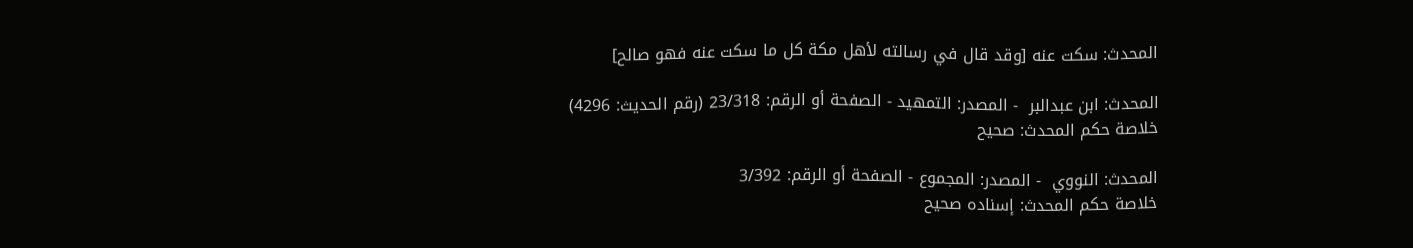المحدث: سكت عنه [وقد قال في رسالته لأهل مكة كل ما سكت عنه فهو صالح]

المحدث: ابن عبدالبر  - المصدر: التمهيد - الصفحة أو الرقم: 23/318 (رقم الحديث: 4296)
خلاصة حكم المحدث: صحيح

المحدث: النووي  - المصدر: المجموع - الصفحة أو الرقم: 3/392
خلاصة حكم المحدث: إسناده صحيح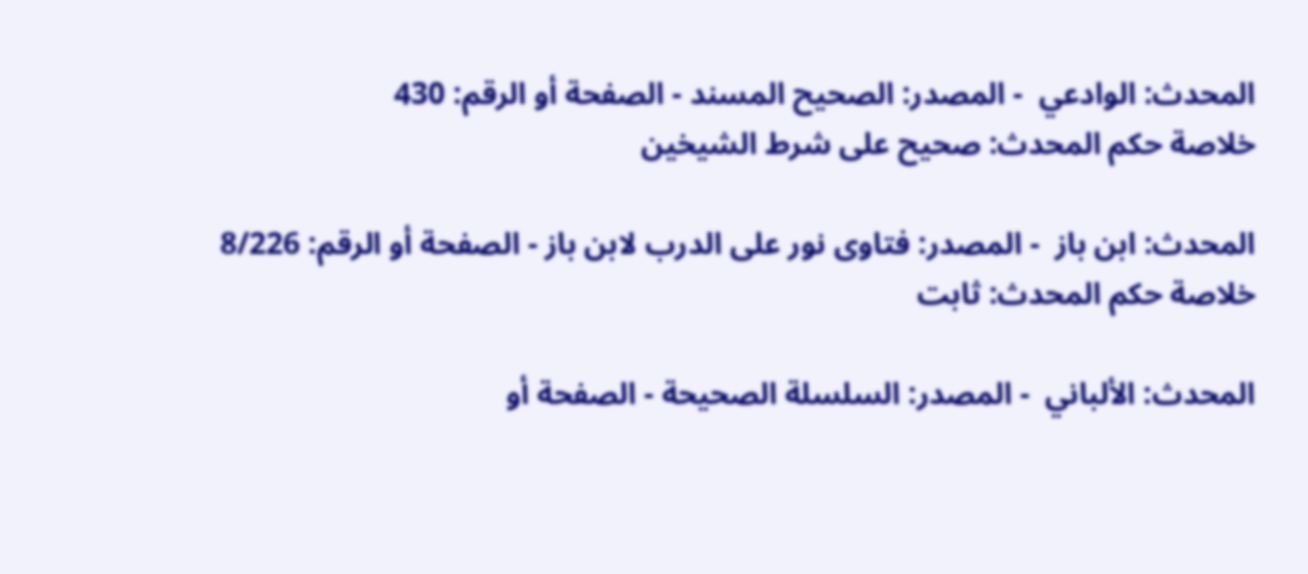المحدث: الوادعي  - المصدر: الصحيح المسند - الصفحة أو الرقم: 430
خلاصة حكم المحدث: صحيح على شرط الشيخين

المحدث: ابن باز  - المصدر: فتاوى نور على الدرب لابن باز - الصفحة أو الرقم: 8/226
خلاصة حكم المحدث: ثابت

المحدث: الألباني  - المصدر: السلسلة الصحيحة - الصفحة أو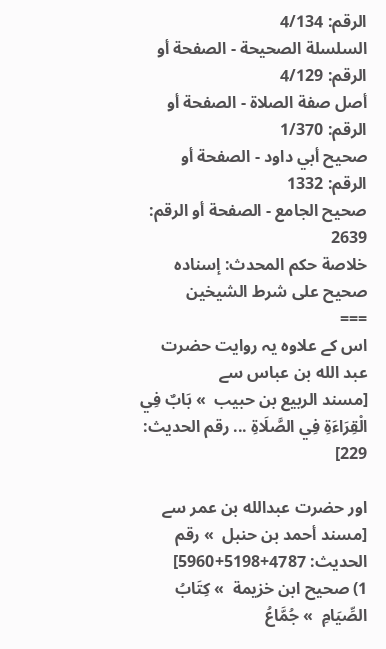الرقم: 4/134
السلسلة الصحيحة - الصفحة أو الرقم: 4/129
أصل صفة الصلاة - الصفحة أو الرقم: 1/370
صحيح أبي داود - الصفحة أو الرقم: 1332
صحيح الجامع - الصفحة أو الرقم: 2639
خلاصة حكم المحدث: إسناده صحيح على شرط الشيخين
===
اس کے علاوہ یہ روایت حضرت عبد الله بن عباس سے
[مسند الربيع بن حبيب  » بَابٌ فِي الْقِرَاءَةِ فِي الصَّلَاةِ ... رقم الحديث: 229]

اور حضرت عبدالله بن عمر سے
[مسند أحمد بن حنبل  » رقم الحديث: 4787+5198+5960]
1) صحيح ابن خزيمة  » كِتَابُ الصِّيَامِ  » جُمَّاعُ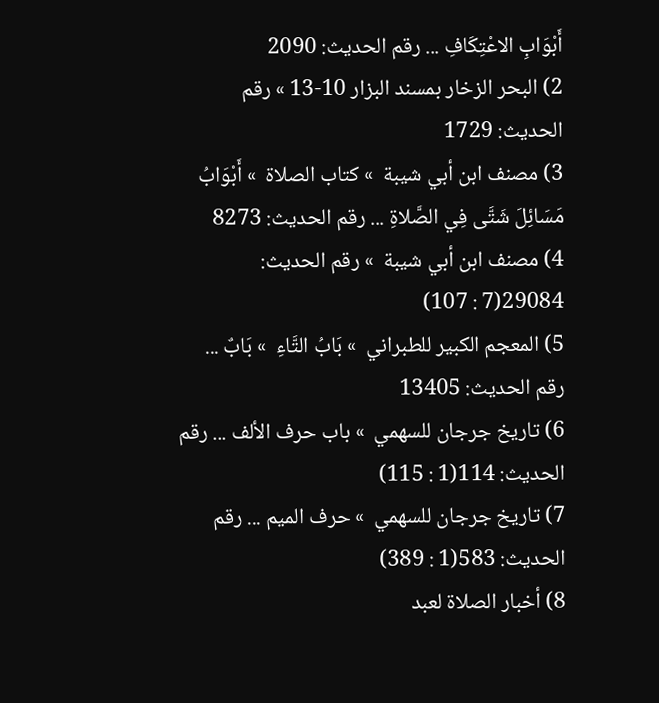أَبْوَابِ الاعْتِكَافِ ... رقم الحديث: 2090
2) البحر الزخار بمسند البزار 10-13 » رقم الحديث: 1729
3) مصنف ابن أبي شيبة  » كتاب الصلاة  » أَبْوَابُ مَسَائِلَ شَتَّى فِي الصَّلاةِ ... رقم الحديث: 8273
4) مصنف ابن أبي شيبة  » رقم الحديث: 29084(7 : 107)
5) المعجم الكبير للطبراني  » بَابُ التَّاءِ  » بَابٌ ... رقم الحديث: 13405
6) تاريخ جرجان للسهمي  » باب حرف الألف ... رقم الحديث: 114(1 : 115)
7) تاريخ جرجان للسهمي  » حرف الميم ... رقم الحديث: 583(1 : 389)
8) أخبار الصلاة لعبد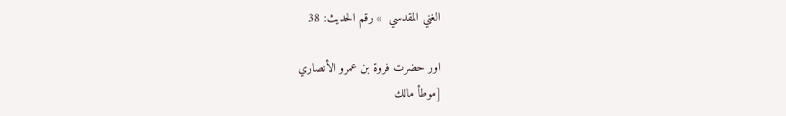الغني المقدسي  » رقم الحديث: 38

اور حضرت فروة بن عمرو الأنصاري
[موطأ مالك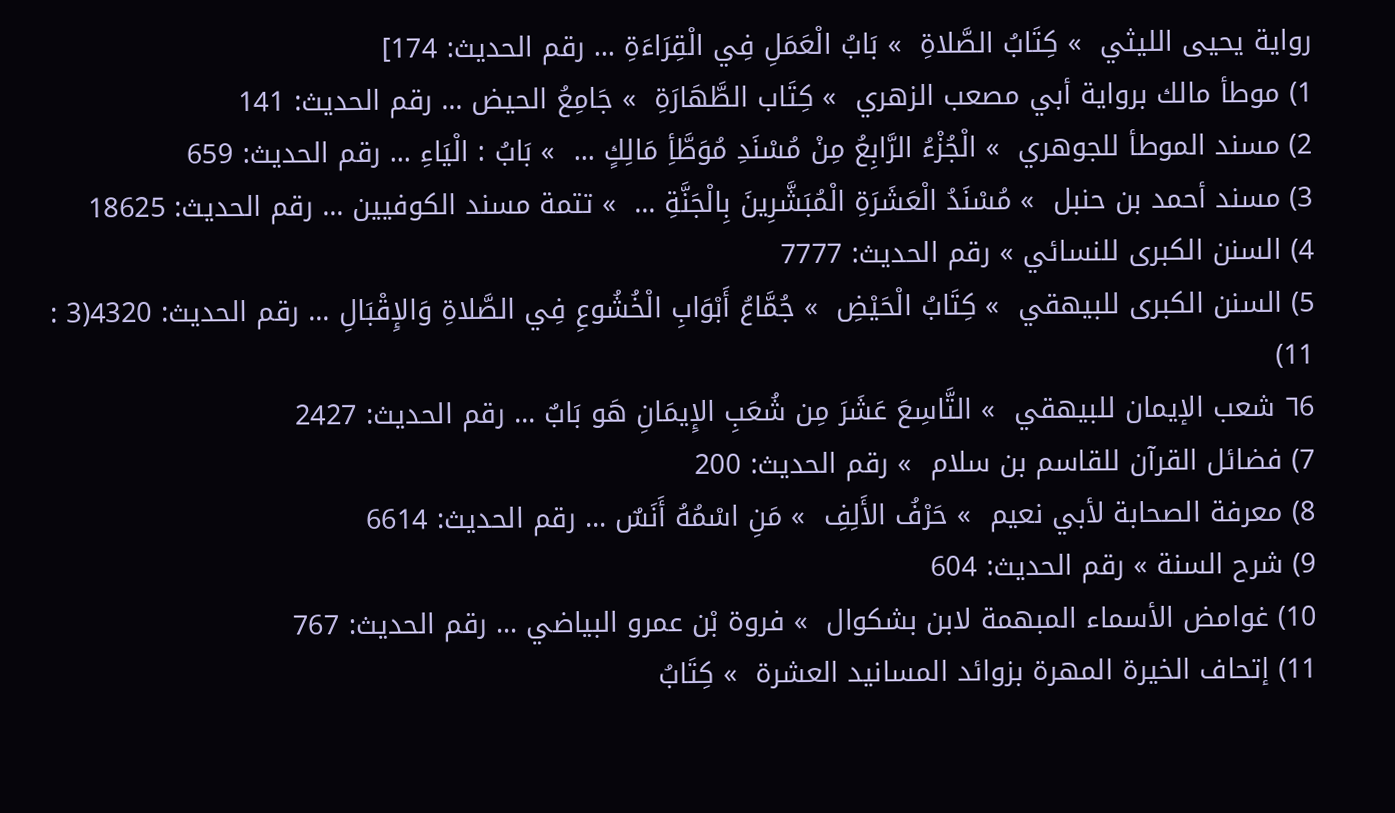رواية يحيى الليثي  » كِتَابُ الصَّلاةِ  » بَابُ الْعَمَلِ فِي الْقِرَاءَةِ ... رقم الحديث: 174]
1) موطأ مالك برواية أبي مصعب الزهري  » كِتَاب الطَّهَارَةِ  » جَامِعُ الحيض ... رقم الحديث: 141
2) مسند الموطأ للجوهري  » الْجُزْءُ الرَّابِعُ مِنْ مُسْنَدِ مُوَطَّأِ مَالِكٍ ...  » بَابُ : الْيَاءِ ... رقم الحديث: 659
3) مسند أحمد بن حنبل  » مُسْنَدُ الْعَشَرَةِ الْمُبَشَّرِينَ بِالْجَنَّةِ ...  » تتمة مسند الكوفيين ... رقم الحديث: 18625
4) السنن الكبرى للنسائي » رقم الحديث: 7777
5) السنن الكبرى للبيهقي  » كِتَابُ الْحَيْضِ  » جُمَّاعُ أَبْوَابِ الْخُشُوعِ فِي الصَّلاةِ وَالإِقْبَالِ ... رقم الحديث: 4320(3 : 11)
٦6 شعب الإيمان للبيهقي  » التَّاسِعَ عَشَرَ مِن شُعَبِ الإِيمَانِ هَو بَابٌ ... رقم الحديث: 2427
7) فضائل القرآن للقاسم بن سلام  » رقم الحديث: 200
8) معرفة الصحابة لأبي نعيم  » حَرْفُ الأَلِفِ  » مَنِ اسْمُهُ أَنَسٌ ... رقم الحديث: 6614
9) شرح السنة » رقم الحديث: 604
10) غوامض الأسماء المبهمة لابن بشكوال  » فروة بْن عمرو البياضي ... رقم الحديث: 767
11) إتحاف الخيرة المهرة بزوائد المسانيد العشرة  » كِتَابُ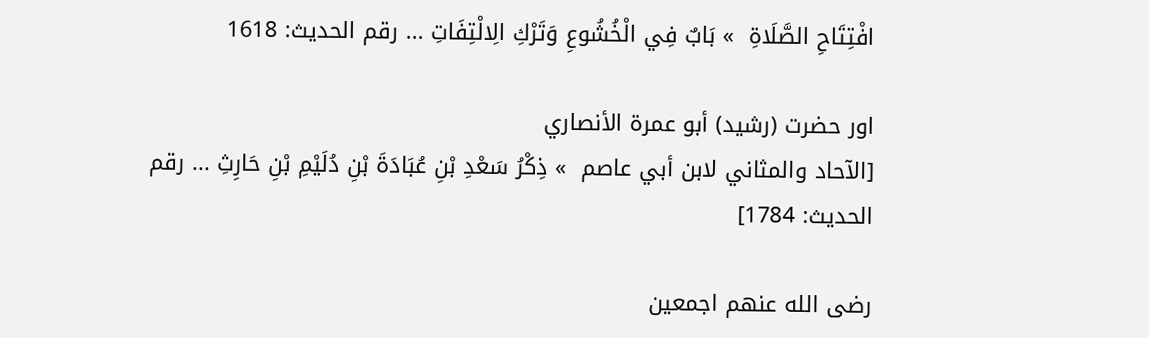افْتِتَاحِ الصَّلَاةِ  » بَابٌ فِي الْخُشُوعِ وَتَرْكِ الِالْتِفَاتِ ... رقم الحديث: 1618

اور حضرت (رشيد) أبو عمرة الأنصاري
[الآحاد والمثاني لابن أبي عاصم  » ذِكْرُ سَعْدِ بْنِ عُبَادَةَ بْنِ دُلَيْمِ بْنِ حَارِثِ ... رقم الحديث: 1784]

رضی الله عنھم اجمعین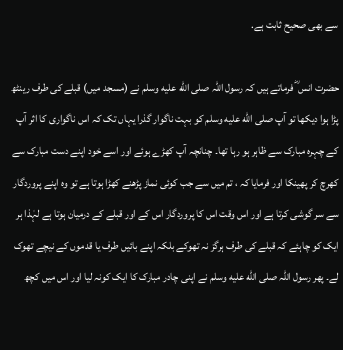سے بھی صحیح ثابت ہے.

حضرت انس ؓ فرماتے ہیں کہ رسول اللہ صلى الله عليه وسلم نے (مسجد میں) قبلے کی طرف رینٹھ پڑا ہوا دیکھا تو آپ صلى الله عليه وسلم کو بہت ناگوار گذرا یہاں تک کہ اس ناگواری کا اثر آپ کے چہرہ مبارک سے ظاہر ہو رہا تھا۔ چنانچہ آپ کھڑے ہوئے اور اسے خود اپنے دست مبارک سے کھرچ کر پھینکا اور فرمایا کہ ، تم میں سے جب کوئی نماز پڑھنے کھڑا ہوتا ہے تو وہ اپنے پروردگار سے سر گوشی کرتا ہے اور اس وقت اس کا پروردگار اس کے اور قبلے کے درمیان ہوتا ہے لہٰذا ہر ایک کو چاہئے کہ قبلے کی طرف ہرگز نہ تھوکے بلکہ اپنے بائیں طرف یا قدموں کے نیچے تھوک لے۔ پھر رسول اللہ صلى الله عليه وسلم نے اپنی چادر مبارک کا ایک کونہ لیا اور اس میں کچھ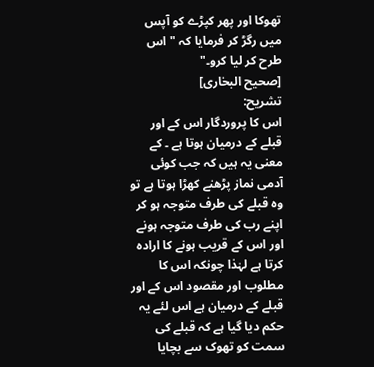تھوکا اور پھر کپڑے کو آپس میں رگڑ کر فرمایا کہ " اس طرح کر لیا کرو۔"
[صحیح البخاری]
تشریح:
اس کا پروردگار اس کے اور قبلے کے درمیان ہوتا ہے ۔ کے معنی یہ ہیں کہ جب کوئی آدمی نماز پڑھنے کھڑا ہوتا ہے تو وہ قبلے کی طرف متوجہ ہو کر اپنے رب کی طرف متوجہ ہونے اور اس کے قریب ہونے کا ارادہ کرتا ہے لہٰذا چونکہ اس کا مطلوب اور مقصود اس کے اور قبلے کے درمیان ہے اس لئے یہ حکم دیا گیا ہے کہ قبلے کی سمت کو تھوک سے بچایا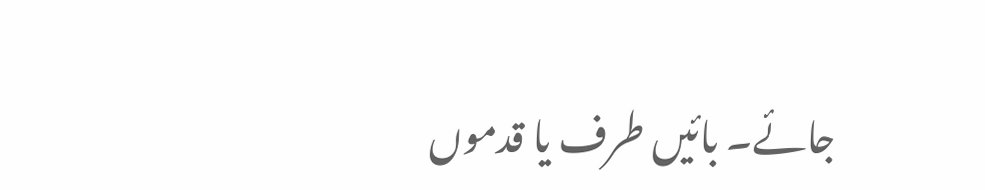جائے۔ بائیں طرف یا قدموں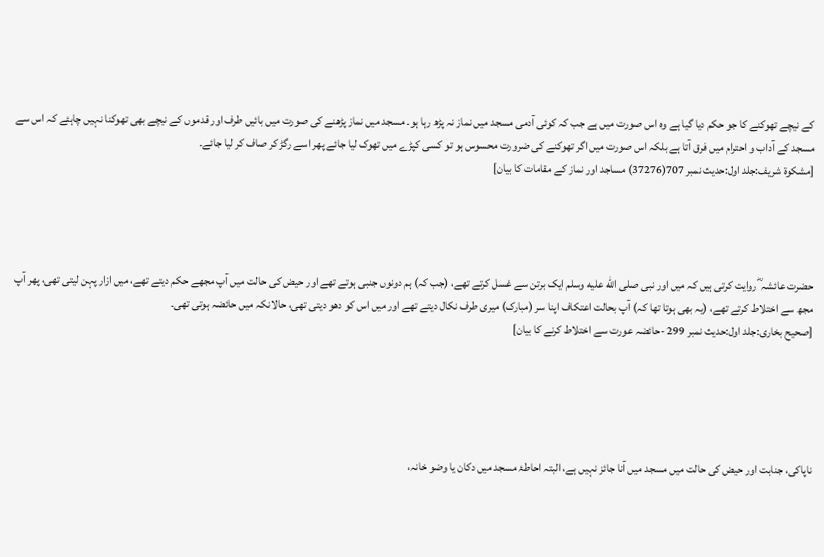کے نیچے تھوکنے کا جو حکم دیا گیا ہے وہ اس صورت میں ہے جب کہ کوئی آدمی مسجد میں نماز نہ پڑھ رہا ہو۔ مسجد میں نماز پڑھنے کی صورت میں بائیں طرف اور قدموں کے نیچے بھی تھوکنا نہیں چاہئے کہ اس سے مسجد کے آداب و احترام میں فرق آتا ہے بلکہ اس صورت میں اگر تھوکنے کی ضرورت محسوس ہو تو کسی کپڑے میں تھوک لیا جائے پھر اسے رگڑ کر صاف کر لیا جائے۔
[مشکوۃ شریف:جلد اول:حدیث نمبر 707(37276) مساجد اور نماز کے مقامات کا بیان]




حضرت عائشہ ؓ روایت کرتی ہیں کہ میں اور نبی صلى الله عليه وسلم ایک برتن سے غسل کرتے تھے، (جب کہ) ہم دونوں جنبی ہوتے تھے اور حیض کی حالت میں آپ مجھے حکم دیتے تھے، میں ازار پہن لیتی تھی، پھر آپ مجھ سے اختلاط کرتے تھے، (یہ بھی ہوتا تھا کہ) آپ بحالت اعتکاف اپنا سر (مبارک) میری طرف نکال دیتے تھے اور میں اس کو دھو دیتی تھی، حالانکہ میں حائضہ ہوتی تھی۔
[صحیح بخاری:جلد اول:حدیث نمبر 299 -حائضہ عورت سے اختلاط کرنے کا بیان]





ناپاکی، جنابت اور حیض کی حالت میں مسجد میں آنا جائز نہیں ہے، البتہ احاطۂ مسجد میں دکان یا وضو خانہ،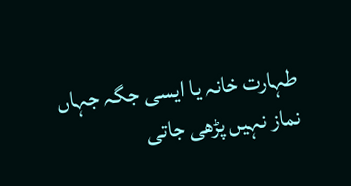طہارت خانہ یا ایسی جگہ جہاں نماز نہیں پڑھی جاتی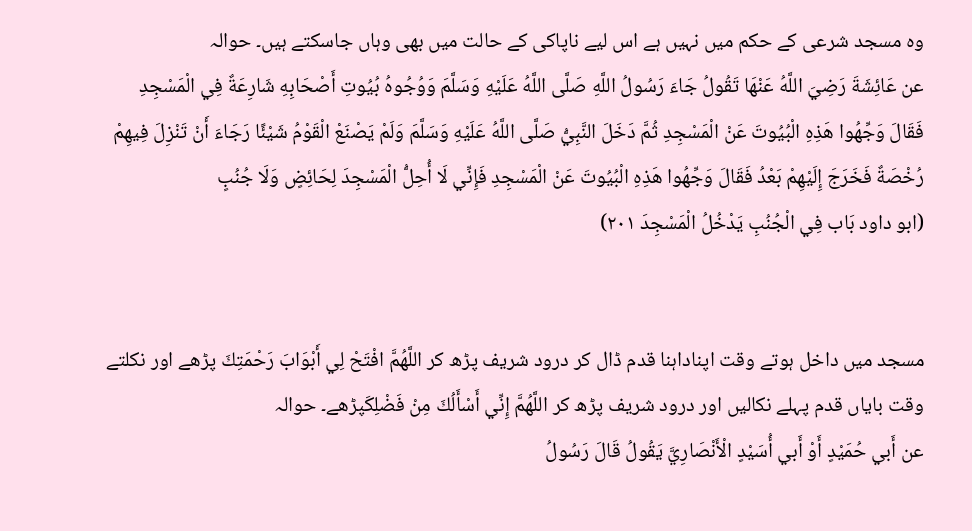وہ مسجد شرعی کے حکم میں نہیں ہے اس لیے ناپاکی کے حالت میں بھی وہاں جاسکتے ہیں۔ حوالہ
عن عَائِشَةَ رَضِيَ اللَّهُ عَنْهَا تَقُولُ جَاءَ رَسُولُ اللَّهِ صَلَّى اللَّهُ عَلَيْهِ وَسَلَّمَ وَوُجُوهُ بُيُوتِ أَصْحَابِهِ شَارِعَةٌ فِي الْمَسْجِدِ فَقَالَ وَجِّهُوا هَذِهِ الْبُيُوتَ عَنْ الْمَسْجِدِ ثُمَّ دَخَلَ النَّبِيُّ صَلَّى اللَّهُ عَلَيْهِ وَسَلَّمَ وَلَمْ يَصْنَعْ الْقَوْمُ شَيْئًا رَجَاءَ أَنْ تَنْزِلَ فِيهِمْ رُخْصَةٌ فَخَرَجَ إِلَيْهِمْ بَعْدُ فَقَالَ وَجِّهُوا هَذِهِ الْبُيُوتَ عَنْ الْمَسْجِدِ فَإِنِّي لَا أُحِلُّ الْمَسْجِدَ لِحَائِضٍ وَلَا جُنُبٍ
(ابو داود بَاب فِي الْجُنُبِ يَدْخُلُ الْمَسْجِدَ ۲۰۱)


مسجد میں داخل ہوتے وقت اپناداہنا قدم ڈال کر درود شریف پڑھ کر اللَّهُمَّ افْتَحْ لِي أَبْوَابَ رَحْمَتِكَ پڑھے اور نکلتے وقت بایاں قدم پہلے نکالیں اور درود شریف پڑھ کر اللَّهُمَّ إِنِّي أَسْأَلُكَ مِنْ فَضْلِكَپڑھے۔ حوالہ
عن أَبي حُمَيْدٍ أَوْ أَبي أُسَيْدٍ الْأَنْصَارِيَّ يَقُولُ قَالَ رَسُولُ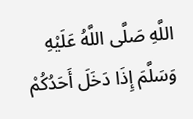اللَّهِ صَلَّى اللَّهُ عَلَيْهِ وَسَلَّمَ إِذَا دَخَلَ أَحَدُكُمْ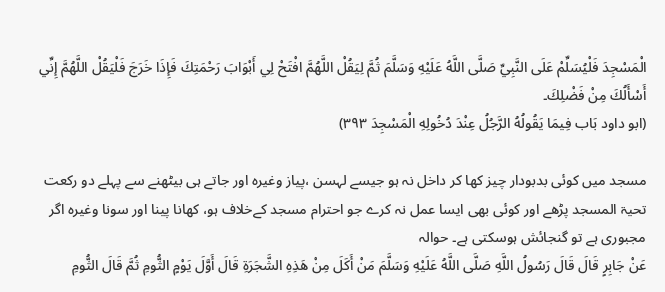الْمَسْجِدَ فَلْيُسَلِّمْ عَلَى النَّبِيِّ صَلَّى اللَّهُ عَلَيْهِ وَسَلَّمَ ثُمَّ لِيَقُلْ اللَّهُمَّ افْتَحْ لِي أَبْوَابَ رَحْمَتِكَ فَإِذَا خَرَجَ فَلْيَقُلْ اللَّهُمَّ إِنِّي أَسْأَلُكَ مِنْ فَضْلِكَ۔
(ابو داود بَاب فِيمَا يَقُولُهُ الرَّجُلُ عِنْدَ دُخُولِهِ الْمَسْجِدَ ۳۹۳)

مسجد میں کوئی بدبودار چیز کھا کر داخل نہ ہو جیسے لہسن ،پیاز وغیرہ اور جاتے ہی بیٹھنے سے پہلے دو رکعت تحیۃ المسجد پڑھے اور کوئی بھی ایسا عمل نہ کرے جو احترام مسجد کےخلاف ہو، کھانا پینا اور سونا وغیرہ اگر مجبوری ہے تو گنجائش ہوسکتی ہے۔ حوالہ
عَنْ جَابِرٍ قَالَ قَالَ رَسُولُ اللَّهِ صَلَّى اللَّهُ عَلَيْهِ وَسَلَّمَ مَنْ أَكَلَ مِنْ هَذِهِ الشَّجَرَةِ قَالَ أَوَّلَ يَوْمٍ الثُّومِ ثُمَّ قَالَ الثُّومِ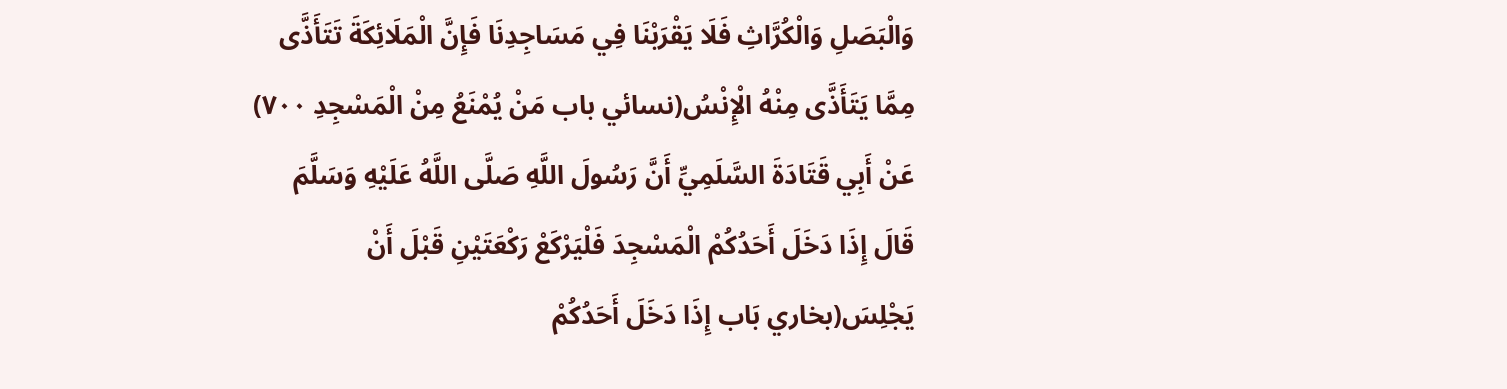وَالْبَصَلِ وَالْكُرَّاثِ فَلَا يَقْرَبْنَا فِي مَسَاجِدِنَا فَإِنَّ الْمَلَائِكَةَ تَتَأَذَّى مِمَّا يَتَأَذَّى مِنْهُ الْإِنْسُ(نسائي باب مَنْ يُمْنَعُ مِنْ الْمَسْجِدِ ۷۰۰) عَنْ أَبِي قَتَادَةَ السَّلَمِيِّ أَنَّ رَسُولَ اللَّهِ صَلَّى اللَّهُ عَلَيْهِ وَسَلَّمَ قَالَ إِذَا دَخَلَ أَحَدُكُمْ الْمَسْجِدَ فَلْيَرْكَعْ رَكْعَتَيْنِ قَبْلَ أَنْ يَجْلِسَ(بخاري بَاب إِذَا دَخَلَ أَحَدُكُمْ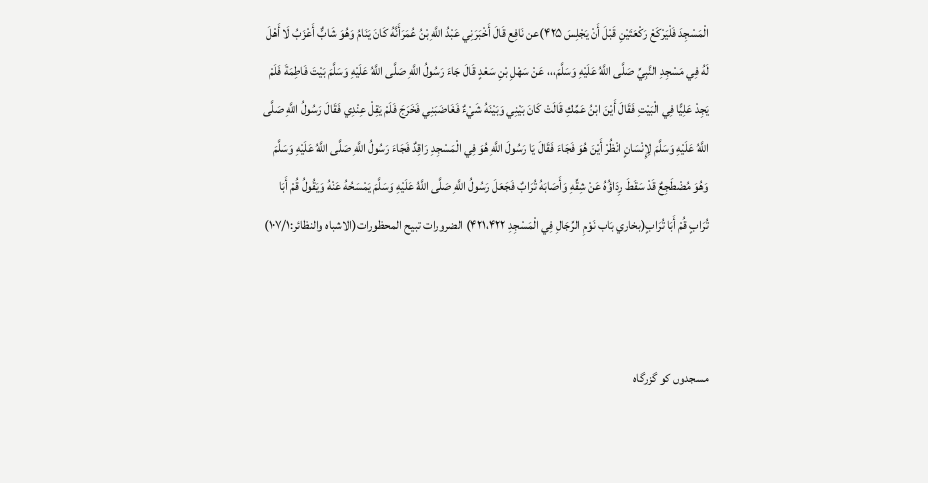الْمَسْجِدَ فَلْيَرْكَعْ رَكْعَتَيْنِ قَبْلَ أَنْ يَجْلِسَ ۴۲۵)عن نَافِع قَالَ أَخْبَرَنِي عَبْدُ اللَّهِ بْنُ عُمَرَأَنَّهُ كَانَ يَنَامُ وَهُوَ شَابٌّ أَعْزَبُ لَا أَهْلَ لَهُ فِي مَسْجِدِ النَّبِيِّ صَلَّى اللَّهُ عَلَيْهِ وَسَلَّمَ،،، عَنْ سَهْلِ بْنِ سَعْدٍ قَالَ جَاءَ رَسُولُ اللَّهِ صَلَّى اللَّهُ عَلَيْهِ وَسَلَّمَ بَيْتَ فَاطِمَةَ فَلَمْ يَجِدْ عَلِيًّا فِي الْبَيْتِ فَقَالَ أَيْنَ ابْنُ عَمِّكِ قَالَتْ كَانَ بَيْنِي وَبَيْنَهُ شَيْءٌ فَغَاضَبَنِي فَخَرَجَ فَلَمْ يَقِلْ عِنْدِي فَقَالَ رَسُولُ اللَّهِ صَلَّى اللَّهُ عَلَيْهِ وَسَلَّمَ لِإِنْسَانٍ انْظُرْ أَيْنَ هُوَ فَجَاءَ فَقَالَ يَا رَسُولَ اللَّهِ هُوَ فِي الْمَسْجِدِ رَاقِدٌ فَجَاءَ رَسُولُ اللَّهِ صَلَّى اللَّهُ عَلَيْهِ وَسَلَّمَ وَهُوَ مُضْطَجِعٌ قَدْ سَقَطَ رِدَاؤُهُ عَنْ شِقِّهِ وَأَصَابَهُ تُرَابٌ فَجَعَلَ رَسُولُ اللَّهِ صَلَّى اللَّهُ عَلَيْهِ وَسَلَّمَ يَمْسَحُهُ عَنْهُ وَيَقُولُ قُمْ أَبَا تُرَابٍ قُمْ أَبَا تُرَابٍ(بخاري بَاب نَوْمِ الرِّجَالِ فِي الْمَسْجِدِ ۴۲۱،۴۲۲) الضرورات تبيح المحظورات(الاشباه والنظائر:۱۰۷/۱)



مسجدوں کو گزرگاہ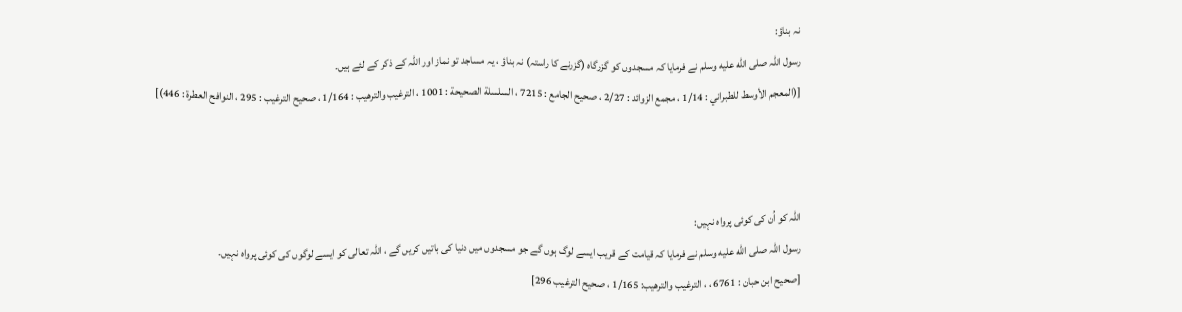نہ بناؤ:
رسول اللہ صلى الله عليه وسلم نے فرمایا کہ مسجدوں کو گزرگاہ (گزرنے کا راستہ) نہ بناؤ ، یہ مساجد تو نماز اور اللہ کے ذکر کے لئے ہیں۔
[(المعجم الأوسط للطبراني : 1/14 ، مجمع الزوائد : 2/27 ، صحيح الجامع : 7215 ، السلسلة الصحيحة : 1001 ، الترغيب والترهيب : 1/164 ، صحيح الترغيب : 295 ، النوافح العطرة : 446)]



اللہ کو اُن کی کوئی پرواہ نہیں:
رسول اللہ صلى الله عليه وسلم نے فرمایا کہ قیامت کے قریب ایسے لوگ ہوں گے جو مسجدوں میں دنیا کی باتیں کریں گے ، اللہ تعالی کو ایسے لوگوں کی کوئی پرواہ نہیں۔
[صحيح ابن حبان : 6761 ، ، الترغيب والترهيب: 1/165 ، صحيح الترغيب 296]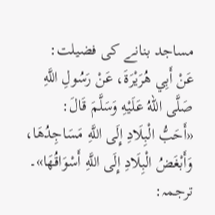مساجد بنانے کی فضیلت:
عَنْ أَبِي هُرَيْرَةَ، عَنْ رَسُولِ اللَّهِ صَلَّى اللهُ عَلَيْهِ وَسَلَّمَ قَالَ: «أَحَبُّ ‌الْبِلَادِ ‌إِلَى ‌اللَّهِ ‌مَسَاجِدُهَا، وَأَبْغَضُ الْبِلَادِ إِلَى اللَّهِ أَسْوَاقُهَا»۔
ترجمہ: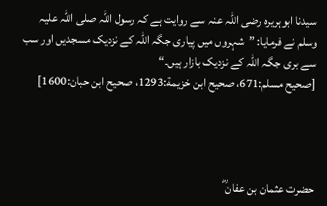سیدنا ابوہریرہ رضی اللہ عنہ سے روایت ہے کہ رسول اللہ صلی اللہ علیہ وسلم نے فرمایا: ”شہروں میں پیاری جگہ اللہ کے نزدیک مسجدیں اور سب سے بری جگہ اللہ کے نزدیک بازار ہیں۔“
[صحيح مسلم:671، صحيح ابن خزيمة:1293، صحيح ابن حبان:1600]




حضرت عثمان بن عفان ؓ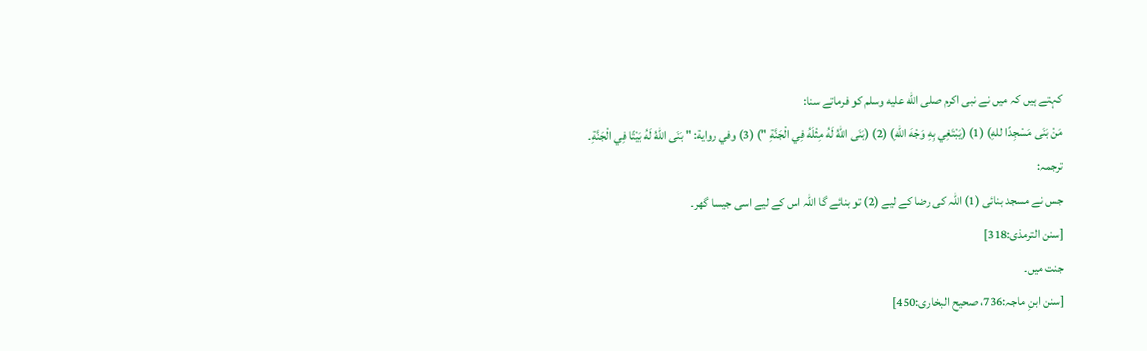کہتے ہیں کہ میں نے نبی اکرم صلى الله عليه وسلم کو فرماتے سنا:
مَنْ بَنَى مَسْجِدًا للهِ) (1) (يَبْتَغِي بِهِ وَجْهَ اللهِ) (2) (بَنَى اللهُ لَهُ مِثْلَهُ فِي الْجَنَّةِ ") (3) وفي رواية: " بَنَى اللهُ لَهُ بَيْتًا فِي الْجَنَّةِ۔
ترجمہ:
جس نے مسجد بنائی (1) اللہ کی رضا کے لیے (2) تو بنائے گا اللہ اس کے لیے اسی جیسا گھر۔
[سنن الترمذی:318]
جنت میں۔
[سنن ابنِ ماجہ:736، صحيح البخاری:450]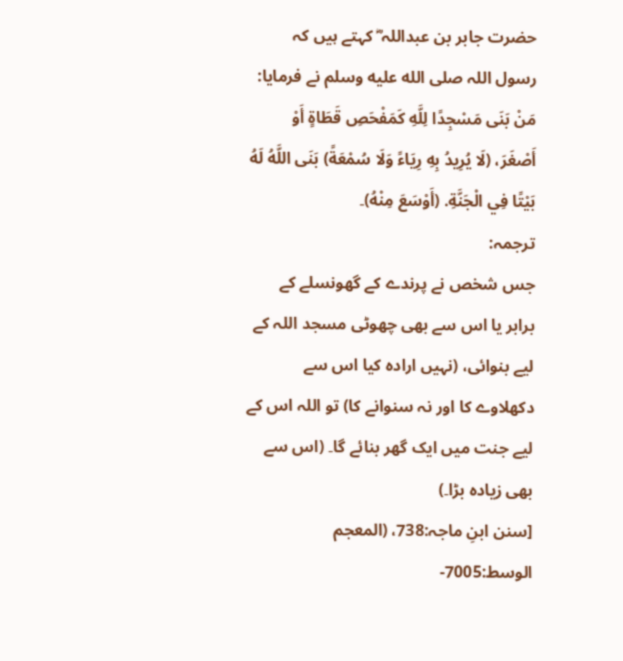حضرت جابر بن عبداللہ ؓ کہتے ہیں کہ رسول اللہ صلى الله عليه وسلم نے فرمایا:
مَنْ بَنَى مَسْجِدًا لِلَّهِ كَمَفْحَصِ قَطَاةٍ أَوْ أَصْغَرَ، (لَا يُرِيدُ بِهِ رِيَاءً وَلَا سُمْعَةً) بَنَى اللَّهُ لَهُ بَيْتًا فِي الْجَنَّةِ. (أَوْسَعَ مِنْهُ)۔
ترجمہ:
جس شخص نے پرندے کے گھونسلے کے برابر یا اس سے بھی چھوٹی مسجد اللہ کے لیے بنوائی، (نہیں ارادہ کیا اس سے دکھلاوے کا اور نہ سنوانے کا) تو اللہ اس کے لیے جنت میں ایک گھر بنائے گا۔ (اس سے بھی زیادہ بڑا۔)
[سنن ابنِ ماجہ:738، (المعجم الوسط:7005-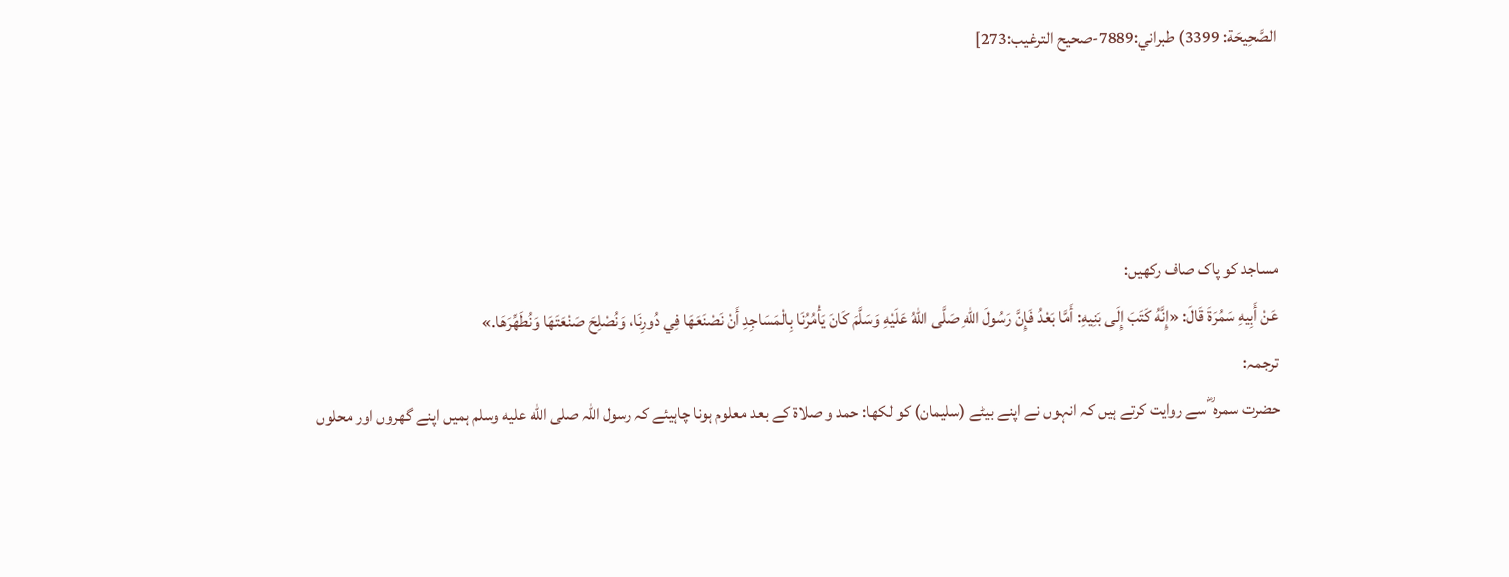الصَّحِيحَة: 3399) طبراني:7889-صحيح الترغيب:273]




مساجد کو پاک صاف رکھیں:
عَنْ أَبِيهِ ‌سَمُرَةَ قَالَ: «إِنَّهُ كَتَبَ إِلَى بَنِيهِ: أَمَّا بَعْدُ فَإِنَّ رَسُولَ اللهِ صَلَّى اللهُ عَلَيْهِ وَسَلَّمَ كَانَ يَأْمُرُنَا بِالْمَسَاجِدِ أَنْ نَصْنَعَهَا فِي دُورِنَا، ‌وَنُصْلِحَ ‌صَنْعَتَهَا ‌وَنُطَهِّرَهَا.»
ترجمہ:
حضرت سمرہ ؓ سے روایت کرتے ہیں کہ انہوں نے اپنے بیٹے (سلیمان) کو لکھا: حمد و صلاۃ کے بعد معلوم ہونا چاہیئے کہ رسول اللہ صلى الله عليه وسلم ہمیں اپنے گھروں اور محلوں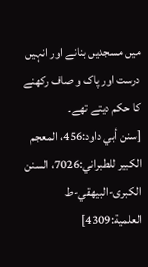میں مسجدیں بنانے اور انہیں درست اور پاک و صاف رکھنے کا حکم دیتے تھے۔
[سنن أبي داود:456، المعجم الكبير للطبراني:7026، السنن الكبرى-البيهقي-ط العلمية:4309]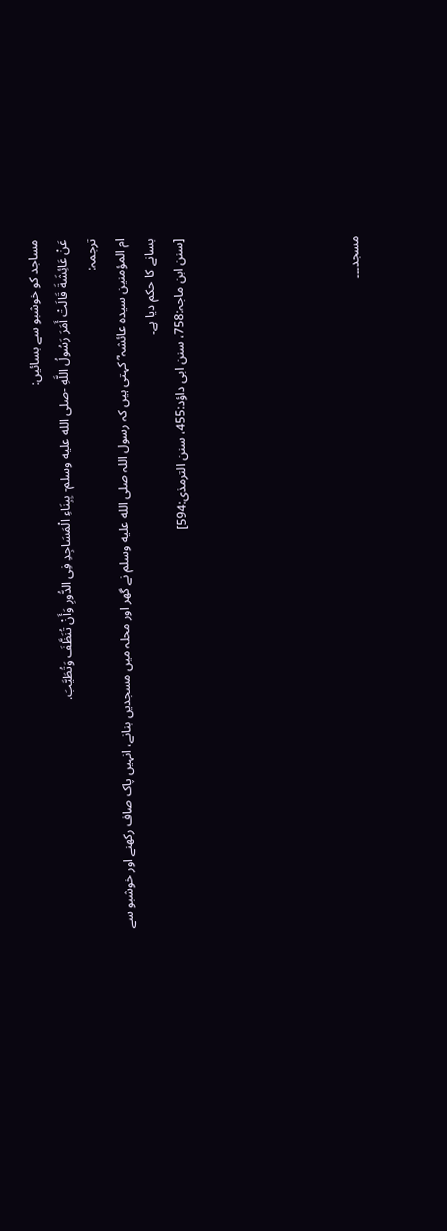مساجد کو خوشبو سے بسائیں:
عَنْ عَائِشَةَ قَالَتْ أَمَرَ رَسُولُ اللَّهِ -صلى الله عليه وسلم- بِبِنَاءِ الْمَسَاجِدِ فِى الدُّورِ وَأَنْ تُنَظَّفَ وَتُطَيَّبَ.
ترجمہ:
ام المؤمنین سیدہ عائشہ ؓ کہتی ہیں کہ رسول اللہ صلى الله عليه وسلم نے گھر اور محلہ میں مسجدیں بنانے، انہیں پاک صاف رکھنے اور خوشبو سے بسانے کا حکم دیا ہے۔
[سنن ابن ماجہ:758، سنن ابی داؤد:455، سنن الترمذی:594]





مسجد۔۔۔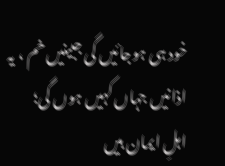خود ہی ہوجائیں گی جبینیں خم ، یہ اذانیں جہاں کہیں ہوں گی؛
اہلِ ایمان ہیں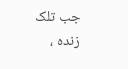جب تلک زندہ ،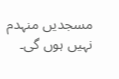مسجدیں منہدم نہیں ہوں گی۔